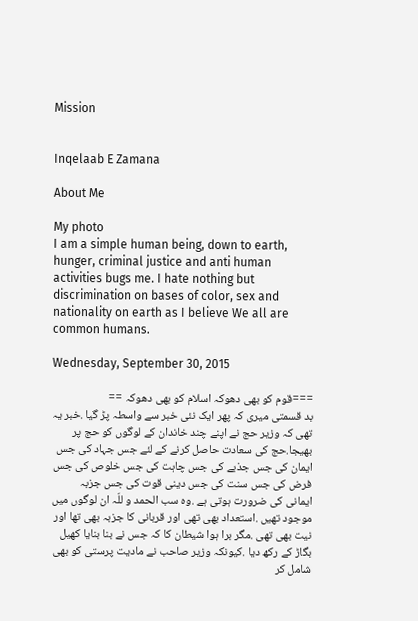Mission


Inqelaab E Zamana

About Me

My photo
I am a simple human being, down to earth, hunger, criminal justice and anti human activities bugs me. I hate nothing but discrimination on bases of color, sex and nationality on earth as I believe We all are common humans.

Wednesday, September 30, 2015

===قوم کو بھی دھوکہ اسلام کو بھی دھوکہ ==
بد قسمتی میری کہ پھر ایک نئی خبر سے واسطہ پڑ گیا .خبر یہ تھی کہ وزیر حج نے اپنے چند خاندان کے لوگوں کو حج پر بھیجا.حج کی سعادت حاصل کرنے کے لئے جس جہاد کی جس ایمان کی جس جذبے کی جس چاہت کی جس خلوص کی جس فرض کی جس سنت کی جس دینی قوت کی جس جزبہ ایمانی کی ضرورت ہوتی ہے .وہ سب الحمد و للّہ ان لوگوں میں موجود تھیں .استعداد بھی تھی اور قربانی کا جزبہ بھی تھا اور نیت بھی تھی .مگر برا ہوا شیطان کا کہ جس نے بنا بنایا کھیل بگاڑ کے رکھ دیا .کیونکہ وزیر صاحب نے مادیت پرستی کو بھی شامل کر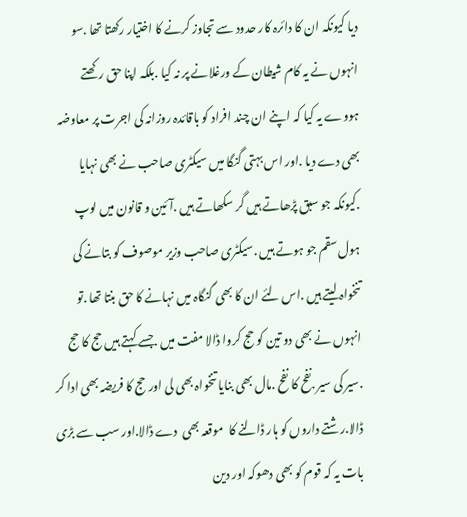دیا کیونکہ ان کا دائرہ کار حدود سے تجاوز کرنے کا اختیار رکھتا تھا .سو انہوں نے یہ کام شیطان کے ورغلانے پر نہ کیا .بلکہ اپنا حق رکھتے  ہووے یہ کیا کہ اپنے ان چند افراد کو باقائدہ روزانہ کی اجرت پر معاوضہ بھی دے دیا .اور اس بہتی گنگا میں سیکٹری صاحب نے بھی نہایا .کیونکہ جو سبق پڑھاتے ہیں گر سکھاتے ہیں .آئین و قانون میں لوپ ہول سقم جو ہوتے ہیں .سیکٹری صاحب وزیر موصوف کو بتانے کی تنخواہ لیتے ہیں .اس لئے ان کا بھی گنگاہ میں نہانے کا حق بنتا تھا .تو انہوں نے بھی دو تین کو حج کروا ڈالا مفت میں .جسے کہتے ہیں حج کا حج .سیر کی سیر .نفح کا نفح .مال بھی بنایا تنخواہ بھی لی اور حج کا فریضہ بھی ادا کر ڈالا.رشتے داروں کو ہار ڈالنے کا  موقعہ بھی  دے ڈالا.اور سب سے بڑی بات یہ کہ قوم کو بھی دھوکہ اور دین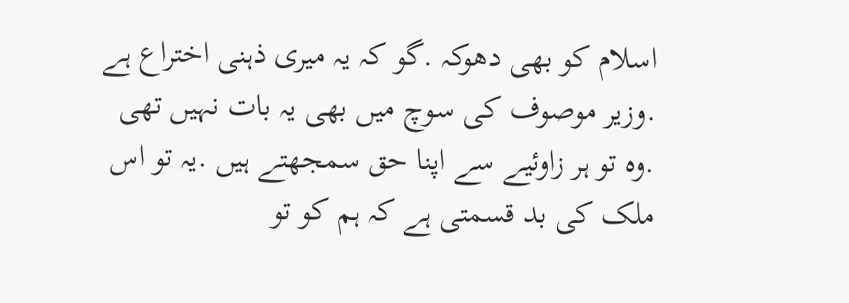اسلام کو بھی دھوکہ .گو کہ یہ میری ذہنی اختراع ہے .وزیر موصوف کی سوچ میں بھی یہ بات نہیں تھی .وہ تو ہر زاوئیے سے اپنا حق سمجھتے ہیں .یہ تو اس ملک کی بد قسمتی ہے کہ ہم کو تو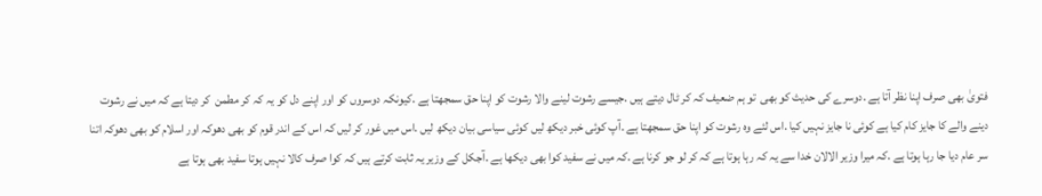فتویٰ بھی صرف اپنا نظر آتا ہے .دوسرے کی حدیث کو بھی  تو ہم ضعیف کہ کر ٹال دیتے ہیں .جیسے رشوت لینے والا رشوت کو اپنا حق سمجھتا ہے .کیونکہ دوسروں کو اور اپنے دل کو یہ کہ کر مطمن  کر دیتا ہے کہ میں نے رشوت دینے والے کا جایز کام کیا ہے کوئی نا جایز نہیں کیا .اس لئے وہ رشوت کو اپنا حق سمجھتا ہے .آپ کوئی خبر دیکھ لیں کوئی سیاسی بیان دیکھ لیں .اس میں غور کر لیں کہ اس کے اندر قوم کو بھی دھوکہ اور اسلام کو بھی دھوکہ اتنا سر عام دیا جا رہا ہوتا ہے .کہ میرا وزیر الالان خدا سے یہ کہ رہا ہوتا ہے کہ کر لو جو کرنا ہے .کہ میں نے سفید کوا بھی دیکھا ہے .آجکل کے وزیر یہ ثابت کرتے ہیں کہ کوا صرف کالا نہیں ہوتا سفید بھی ہوتا ہے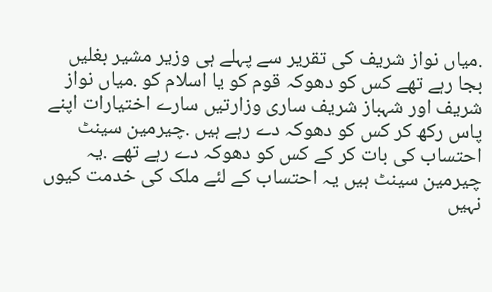.میاں نواز شریف کی تقریر سے پہلے ہی وزیر مشیر بغلیں بجا رہے تھے کس کو دھوکہ قوم کو یا اسلام کو .میاں نواز شریف اور شہباز شریف ساری وزارتیں سارے اختیارات اپنے پاس رکھ کر کس کو دھوکہ دے رہے ہیں .چیرمین سینٹ احتساب کی بات کر کے کس کو دھوکہ دے رہے تھے .یہ چیرمین سینٹ ہیں یہ احتساب کے لئے ملک کی خدمت کیوں نہیں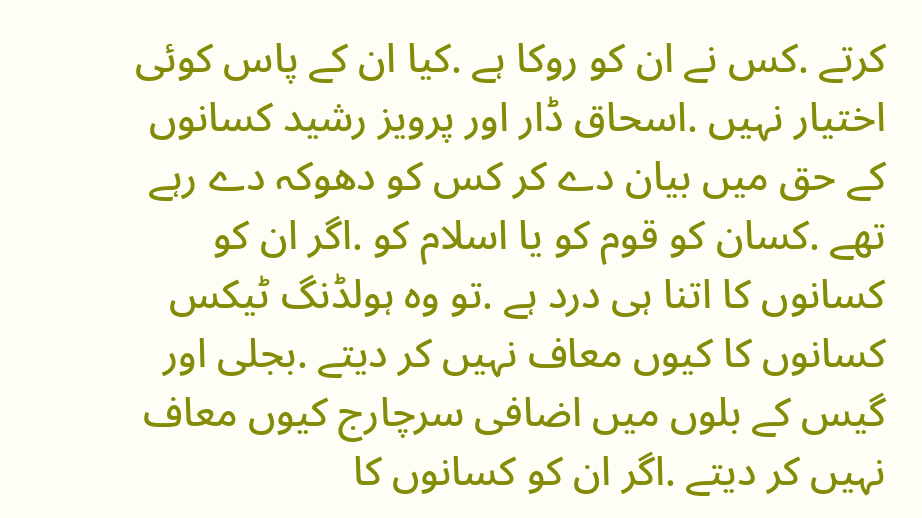کرتے .کس نے ان کو روکا ہے .کیا ان کے پاس کوئی اختیار نہیں .اسحاق ڈار اور پرویز رشید کسانوں کے حق میں بیان دے کر کس کو دھوکہ دے رہے تھے .کسان کو قوم کو یا اسلام کو .اگر ان کو کسانوں کا اتنا ہی درد ہے .تو وہ ہولڈنگ ٹیکس کسانوں کا کیوں معاف نہیں کر دیتے .بجلی اور گیس کے بلوں میں اضافی سرچارج کیوں معاف نہیں کر دیتے .اگر ان کو کسانوں کا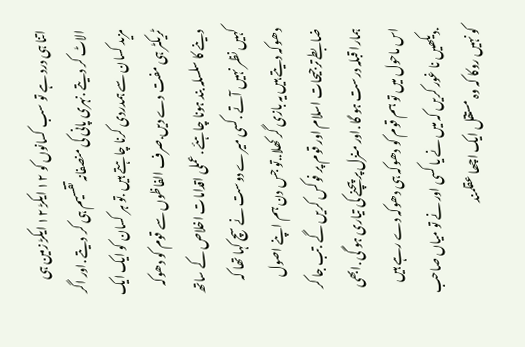اتنا ہی درد ہے تو سب کسانوں کو ١٢ ایکڑ ١٢ ایکڑ زمین ہی الاٹ کر دیتے .نہری پانی کی منصفانہ تقسیم ہی کر دیتے .اور اگر مزید کسان سے ہمدردی کرنا چاہتے ہیں .تو ہر کسان کو ایک ایک ٹریکٹر ہی مفت دے دیں.صرف الفاظوں سے قوم کو دھوکہ دینے کا سلسلہ بند ہونا چاہئے .عملی اقدامات اخلاص کے ساتھ کہیں نظر نہیں آتے .کسی میرے دوست نے سچ کہا تھا کہ دھوکہ دیتے ہیں یہ بازی گر کھلا..تو جس دن ہم اپنے اصول ضابطے ترجیحات اسلام اور قوم پر فوکس کریں گے .تب جا کر ہمارا قبلہ درست ہو گا .اور منزل پر پںچنے کی تیاری ہو گی .ابھی اس ماحول میں تو ہم قوم کو دھوکہ ہی دھوکہ دے رہے ہیں .دیکھیں نا غور کریں کہ میں نے یا کسی اور نے تو میاں صاحب کو نہیں روکا کہ وہ مستقل ایک اچھا عقلمند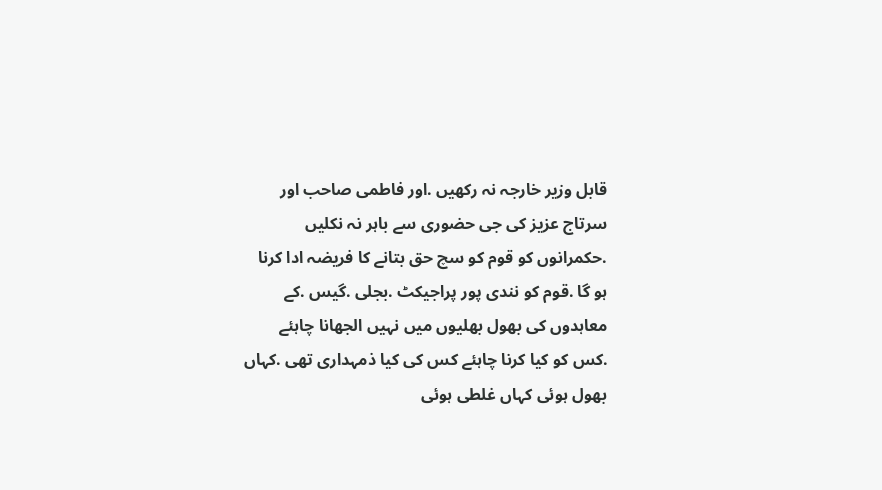قابل وزیر خارجہ نہ رکھیں .اور فاطمی صاحب اور سرتاج عزیز کی جی حضوری سے باہر نہ نکلیں .حکمرانوں کو قوم کو سچ حق بتانے کا فریضہ ادا کرنا ہو گا .قوم کو نندی پور پراجیکٹ .بجلی .گیس .کے معاہدوں کی بھول بھلیوں میں نہیں الجھانا چاہئے .کس کو کیا کرنا چاہئے کس کی کیا ذمہداری تھی .کہاں بھول ہوئی کہاں غلطی ہوئی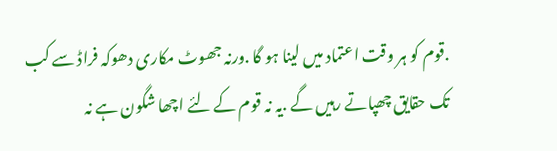.قوم کو ہر وقت اعتماد میں لینا ہو گا .ورنہ جھوٹ مکاری دھوکہ فراڈ سے کب تک حقایق چھپاتے رہیں گے .یہ نہ قوم کے لئے اچھا شگون ہے نہ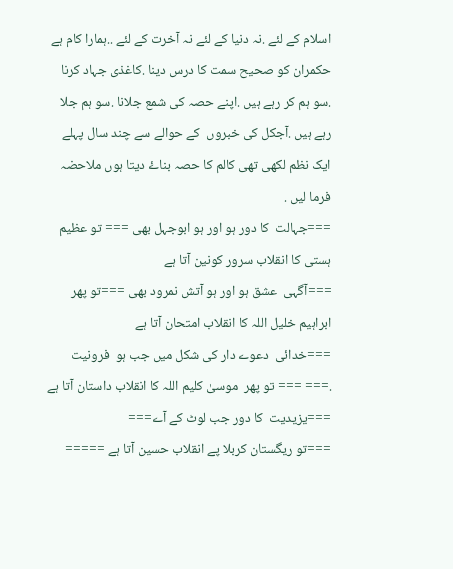اسلام کے لئے .نہ دنیا کے لئے نہ آخرت کے لئے ..ہمارا کام ہے حکمران کو صحیح سمت کا درس دینا .کاغذی جہاد کرنا .سو ہم کر رہے ہیں .اپنے حصہ کی شمع جلانا .سو ہم جلا رہے ہیں .آجکل کی خبروں  کے حوالے سے چند سال پہلے ایک نظم لکھی تھی کالم کا حصہ بناۓ دیتا ہوں ملاحضہ فرما لیں .
===جہالت  کا دور ہو اور ہو ابوجہل بھی === تو عظیم ہستی کا انقلاب سرور کونین آتا ہے
===آگہی  عشق ہو اور ہو آتش نمرود بھی ===تو پھر  ابراہیم خلیل اللہ کا انقلاب امتحان آتا ہے
===خدائی  دعوے دار کی شکل میں جب ہو  فرونیت .=== === تو پھر  موسیٰ کلیم اللہ کا انقلاب داستان آتا ہے
===یزیدیت  کا دور جب لوٹ کے آے===
===تو ریگستان کربلا پے انقلاب حسین آتا ہے =====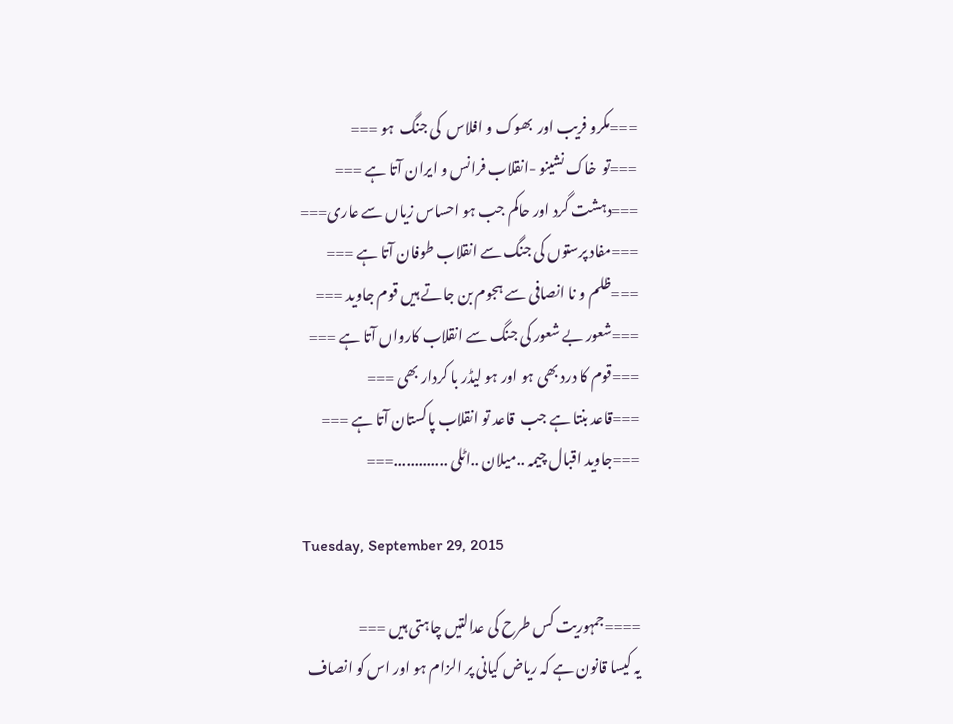===مکرو فریب اور  بھوک و افلاس  کی جنگ  ہو ===
===تو  خاک نشینو -انقلاب فرانس و ایران آتا ہے ===
===دہشت گرد اور حاکم جب ہو احساس زیاں سے عاری===
===مفاد پرستوں کی جنگ سے انقلاب طوفان آتا ہے ===
===ظلم و نا انصافی سے ہجوم بن جاتے ہیں قوم جاوید ===
===شعور بے شعور کی جنگ سے انقلاب کارواں آتا ہے ===
===قوم کا درد بھی ہو اور ہو لیڈر با کردار بھی ===
===قاعد بنتا ہے جب  قاعد تو انقلاب پاکستان آتا ہے ===
===جاوید اقبال چیمہ ..میلان ..اٹلی .............===

Tuesday, September 29, 2015

====جمہوریت کس طرح کی عدالتیں چاہتی ہیں ===
یہ کیسا قانون ہے کہ ریاض کیانی پر الزام ہو اور اس کو انصاف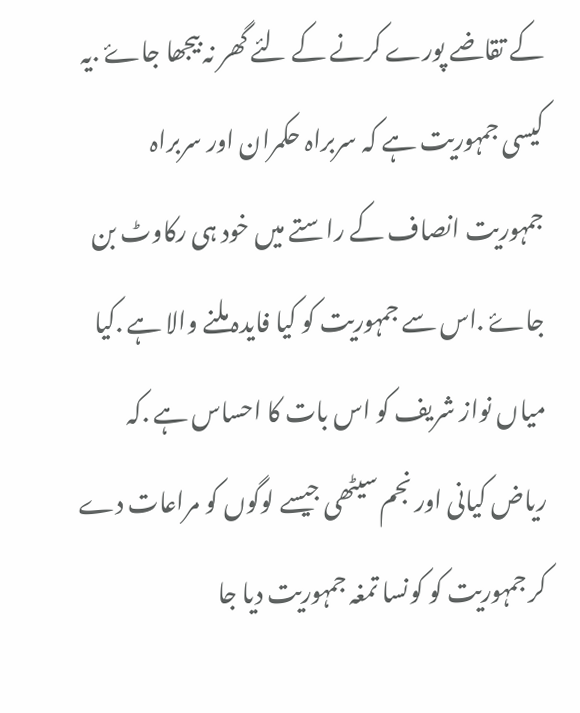کے تقاضے پورے کرنے کے لئے گھر نہ بیجھا جاۓ .یہ کیسی جمہوریت ہے کہ سربراہ حکمران اور سربراہ جمہوریت انصاف کے راستے میں خود ہی رکاوٹ بن جاۓ .اس سے جمہوریت کو کیا فایدہ ملنے والا ہے .کیا میاں نواز شریف کو اس بات کا احساس ہے .کہ ریاض کیانی اور نجم سیٹھی جیسے لوگوں کو مراعات دے کر جمہوریت کو کونسا تمغہ جمہوریت دیا جا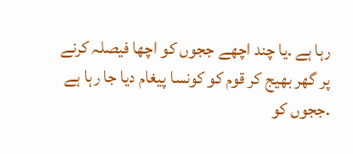رہا ہے .یا چند اچھے ججوں کو اچھا فیصلہ کرنے پر گھر بھیج کر قوم کو کونسا پیغام دیا جا رہا ہے .ججوں کو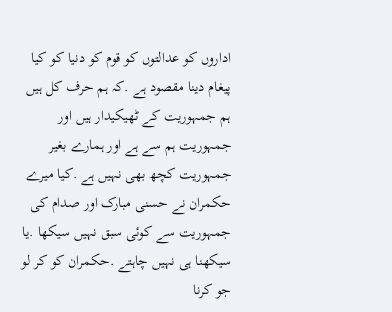اداروں کو عدالتوں کو قوم کو دنیا کو کیا پیغام دینا مقصود ہے .کہ ہم حرف کل ہیں ہم جمہوریت کے ٹھیکیدار ہیں اور جمہوریت ہم سے ہے اور ہمارے بغیر جمہوریت کچھ بھی نہیں ہے .کیا میرے حکمران نے حسنی مبارک اور صدام کی جمہوریت سے کوئی سبق نہیں سیکھا .یا سیکھنا ہی نہیں چاہتے .حکمران کو کر لو جو کرنا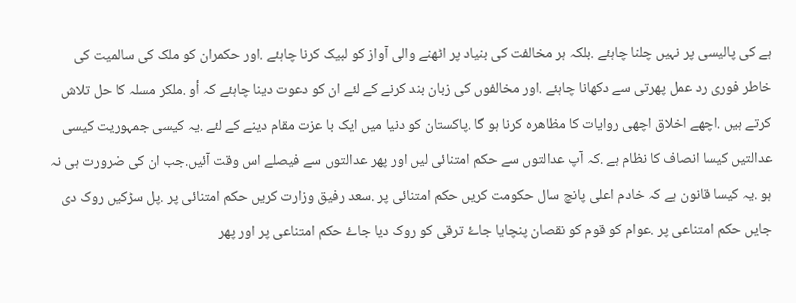ہے کی پالیسی پر نہیں چلنا چاہئے .بلکہ ہر مخالفت کی بنیاد پر اٹھنے والی آواز کو لبیک کرنا چاہئے .اور حکمران کو ملک کی سالمیت کی خاطر فوری رد عمل پھرتی سے دکھانا چاہئے .اور مخالفوں کی زبان بند کرنے کے لئے ان کو دعوت دینا چاہئے کہ أو .ملکر مسلہ کا حل تلاش کرتے ہیں .اچھے اخلاق اچھی روایات کا مظاھرہ کرنا ہو گا .پاکستان کو دنیا میں ایک با عزت مقام دینے کے لئے .یہ کیسی جمہوریت کیسی عدالتیں کیسا انصاف کا نظام ہے .کہ آپ عدالتوں سے حکم امتنائی لیں اور پھر عدالتوں سے فیصلے اس وقت آئیں.جب ان کی ضرورت ہی نہ ہو .یہ کیسا قانون ہے کہ خادم اعلی پانچ سال حکومت کریں حکم امتنائی پر .سعد رفیق وزارت کریں حکم امتنائی پر .پل سڑکیں روک دی جایں حکم امتناعی پر .عوام کو قوم کو نقصان پنچایا جاۓ ترقی کو روک دیا جاۓ حکم امتناعی پر اور پھر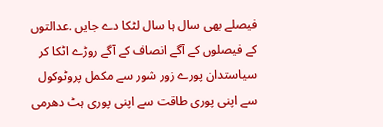فیصلے بھی سال ہا سال لٹکا دے جایں .عدالتوں کے فیصلوں کے آگے انصاف کے آگے روڑے اٹکا کر سیاستدان پورے زور شور سے مکمل پروٹوکول سے اپنی پوری طاقت سے اپنی پوری ہٹ دھرمی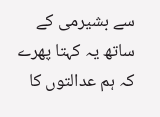سے بشیرمی کے ساتھ یہ کہتا پھرے کہ ہم عدالتوں کا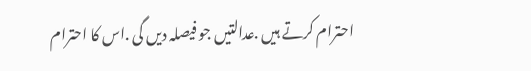احترام کرتے ہیں .عدالتیں جو فیصلہ دیں گی .اس کا احترام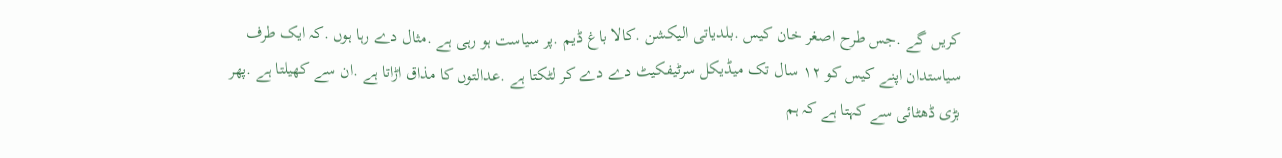کریں گے .جس طرح اصغر خان کیس .بلدیاتی الیکشن .کالا باغ ڈیم .پر سیاست ہو رہی ہے .مثال دے رہا ہوں .کہ ایک طرف سیاستدان اپنے کیس کو ١٢ سال تک میڈیکل سرٹیفکیٹ دے دے کر لٹکتا ہے .عدالتوں کا مذاق اڑاتا ہے .ان سے کھیلتا ہے .پھر بڑی ڈھٹائی سے کہتا ہے کہ ہم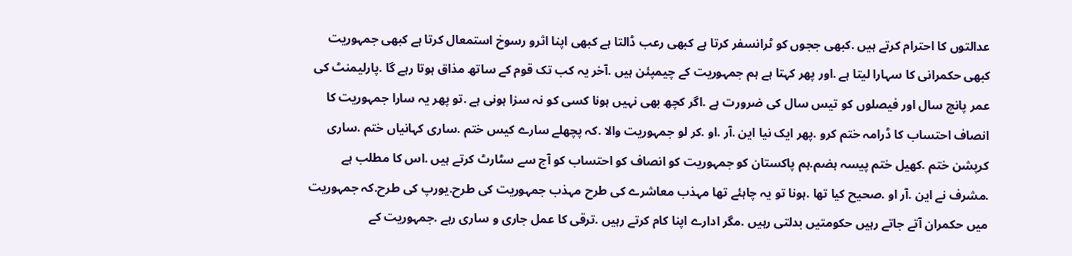عدالتوں کا احترام کرتے ہیں .کبھی ججوں کو ٹرانسفر کرتا ہے کبھی رعب ڈالتا ہے کبھی اپنا اثرو رسوخ استمعال کرتا ہے کبھی جمہوریت کبھی حکمرانی کا سہارا لیتا ہے .اور پھر کہتا ہے ہم جمہوریت کے چیمپئن ہیں .آخر یہ کب تک قوم کے ساتھ مذاق ہوتا رہے گا .پارلیمنٹ کی عمر پانچ سال اور فیصلوں کو تیس سال کی ضرورت ہے .اگر کچھ بھی نہیں ہونا کسی کو نہ سزا ہونی ہے .تو پھر یہ سارا جمہوریت کا انصاف احتساب کا ڈرامہ ختم کرو .پھر ایک نیا این .آر .او .کر لو جمہوریت والا .کہ پچھلے سارے کیس ختم .ساری کہانیاں ختم .ساری کرپشن ختم .کھیل ختم پیسہ ہضم.ہم پاکستان کو جمہوریت کو انصاف کو احتساب کو آج سے سٹارٹ کرتے ہیں .اس کا مطلب ہے .مشرف نے این .آر او .صحیح کیا تھا .ہونا تو یہ چاہئے تھا مہذب معاشرے کی طرح مہذب جمہوریت کی طرح.یورپ کی طرح.کہ جمہوریت میں حکمران آتے جاتے رہیں حکومتیں بدلتی رہیں .مگر ادارے اپنا کام کرتے رہیں .ترقی کا عمل جاری و ساری رہے .جمہوریت کے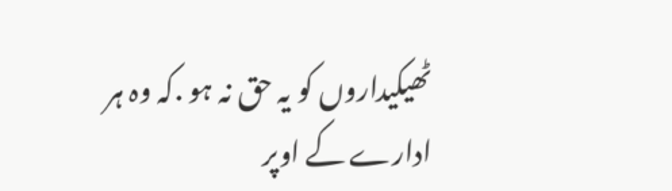ٹھیکیداروں کو یہ حق نہ ہو .کہ وہ ہر ادارے کے اوپر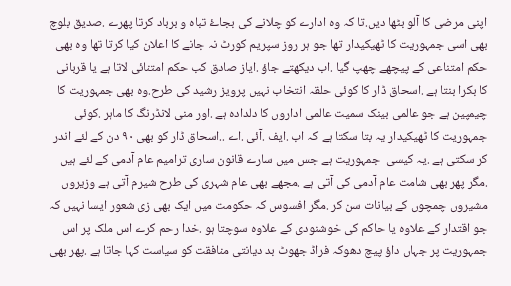اپنی مرضی کا آلو بٹھا دیں.تا کہ وہ ادارے کو چلانے کی بجاۓ تباہ و برباد کرتا پھرے .صدیق بلوچ بھی اسی جمہوریت کا ٹھیکیدار تھا جو ہر روز سپریم کورٹ نہ جانے کا اعلان کیا کرتا تھا وہ بھی حکم امتناعی کے پیچھے چھپ گیا .اب دیکھتے جاؤ .ایاز صادق کب حکم امتنائی لاتا ہے یا قربانی کا بکرا بنتا ہے .اسحاق ڈار کا کوئی حلقہ انتخاب نہیں پرویز رشید کی طرح.وہ بھی جمہوریت کا چیمپین ہے جو عالمی بینک سمیت عالمی اداروں کا دلدادہ ہے .اور منی لانڈرنگ کا ماہر .کوئی جمہوریت کا ٹھیکیدار یہ بتا سکتا ہے کہ اب .ایف .آئی .اے ..اسحاق ڈار کو بھی ٩٠ دن کے لئے اندر کر سکتی ہے .یہ کیسی  جمہوریت ہے جس میں سارے قانون ساری ترامیم عام آدمی کے لئے ہیں .مگر پھر بھی شامت عام آدمی کی آتی ہے .مجھے بھی عام شہری کی طرح شیرم آتی ہے وزیروں مشیروں چمچوں کے بیانات سن کر .مگر افسوس کہ حکومت میں ایک بھی زی شعور ایسا نہیں کہ جو اقتدار کے علاوہ یا حاکم کی خوشنودی کے علاوہ سوچتا ہو .خدا رحم کرے اس ملک پر اس جمہوریت پر جہاں داؤ پیچ دھوکہ فراڈ جھوٹ بد دیانتی منافقت کو سیاست کہا جاتا ہے .پھر بھی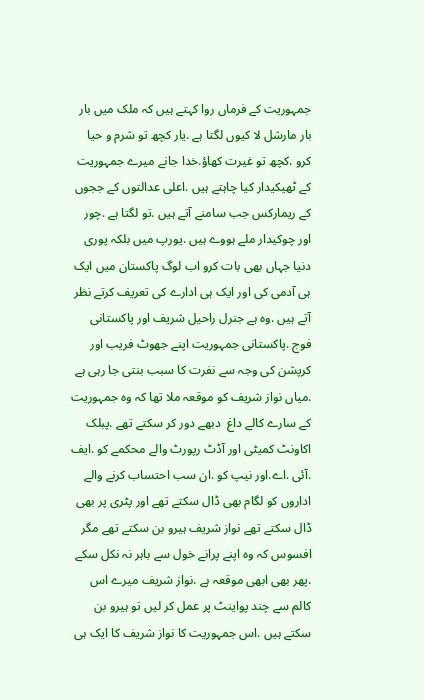جمہوریت کے فرماں روا کہتے ہیں کہ ملک میں بار بار مارشل لا کیوں لگتا ہے .یار کچھ تو شرم و حیا کرو .کچھ تو غیرت کھاؤ.خدا جانے میرے جمہوریت کے ٹھیکیدار کیا چاہتے ہیں .اعلی عدالتوں کے ججوں کے ریمارکس جب سامنے آتے ہیں .تو لگتا ہے .چور اور چوکیدار ملے ہووے ہیں .یورپ میں بلکہ پوری دنیا جہاں بھی بات کرو اب لوگ پاکستان میں ایک ہی آدمی کی اور ایک ہی ادارے کی تعریف کرتے نظر آتے ہیں .وہ ہے جنرل راحیل شریف اور پاکستانی فوج .پاکستانی جمہوریت اپنے جھوٹ فریب اور کرپشن کی وجہ سے نفرت کا سبب بنتی جا رہی ہے .میاں نواز شریف کو موقعہ ملا تھا کہ وہ جمہوریت کے سارے کالے داغ  دبھے دور کر سکتے تھے .پبلک اکاونٹ کمیٹی اور آڈٹ رپورٹ والے محکمے کو .ایف .آئی .اے.اور نیپ کو .ان سب احتساب کرنے والے اداروں کو لگام بھی ڈال سکتے تھے اور پٹری پر بھی ڈال سکتے تھے نواز شریف ہیرو بن سکتے تھے مگر افسوس کہ وہ اپنے پرانے خول سے باہر نہ نکل سکے .پھر بھی ابھی موقعہ ہے .نواز شریف میرے اس کالم سے چند پواینٹ پر عمل کر لیں تو ہیرو بن سکتے ہیں .اس جمہوریت کا نواز شریف کا ایک ہی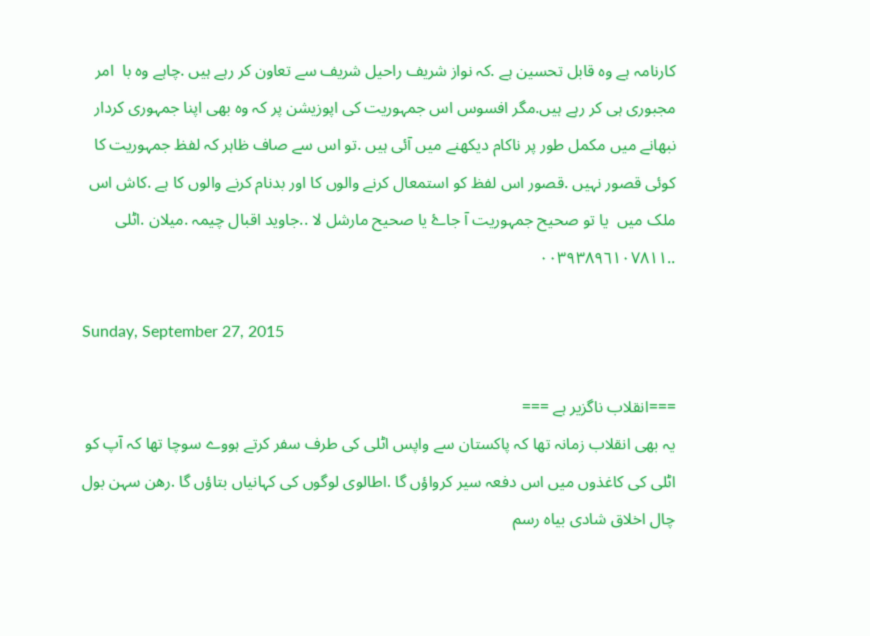کارنامہ ہے وہ قابل تحسین ہے .کہ نواز شریف راحیل شریف سے تعاون کر رہے ہیں .چاہے وہ با  امر مجبوری ہی کر رہے ہیں.مگر افسوس اس جمہوریت کی اپوزیشن پر کہ وہ بھی اپنا جمہوری کردار نبھانے میں مکمل طور پر ناکام دیکھنے میں آئی ہیں .تو اس سے صاف ظاہر کہ لفظ جمہوریت کا کوئی قصور نہیں .قصور اس لفظ کو استمعال کرنے والوں کا اور بدنام کرنے والوں کا ہے .کاش اس ملک میں  یا تو صحیح جمہوریت آ جاۓ یا صحیح مارشل لا ..جاوید اقبال چیمہ .میلان .اٹلی ..٠٠٣٩٣٨٩٦١٠٧٨١١

Sunday, September 27, 2015

===انقلاب ناگزیر ہے ===
یہ بھی انقلاب زمانہ تھا کہ پاکستان سے واپس اٹلی کی طرف سفر کرتے ہووے سوچا تھا کہ آپ کو اٹلی کی کاغذوں میں اس دفعہ سیر کرواؤں گا .اطالوی لوگوں کی کہانیاں بتاؤں گا .رهن سہن بول چال اخلاق شادی بیاہ رسم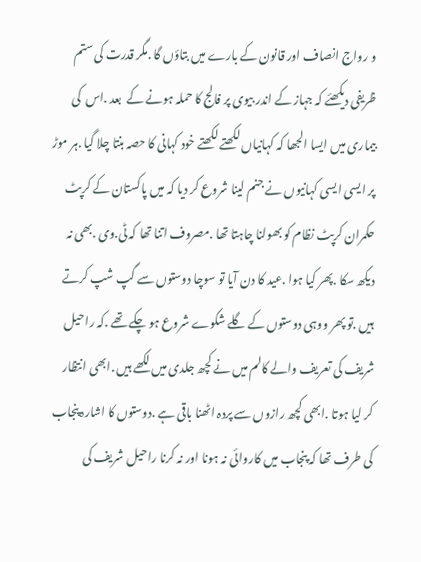و رواج انصاف اور قانون کے بارے میں بتاؤں گا .مگر قدرت کی ستم ظریفی دیکھئے کہ جہاز کے اندر بیوی پر فالج کا حملہ ہونے کے  بعد .اس  کی بیماری میں ایسا الجھا کہ کہانیاں لکھتے لکھتے خود کہانی کا حصہ بنتا چلا گیا .ہر موڑ پر ایسی ایسی کہانیوں نے جنم لینا شروع کر دیا کہ میں پاکستان کے کرپٹ حکمران کرپٹ نظام کو بھولنا چاہتا تھا .مصروف اتنا تھا کہ ٹی.وی .بھی نہ دیکھ سکا .پھر کیا ہوا .عید کا دن آیا تو سوچا دوستوں سے گپ شپ کرتے ہیں .تو پھر ووہی دوستوں کے گلے شکوے شروع ہو چکے تھے .کہ راحیل شریف کی تعریف والے کالم میں نے کچھ جلدی میں لکھے ہیں .ابھی انتظار کر لیا ہوتا .ابھی کچھ رازوں سے پردہ اٹھنا باقی ہے .دوستوں کا اشارہ پنجاب کی طرف تھا کہ پنجاب میں کاروائی نہ ہونا اور نہ کرنا راحیل شریف کی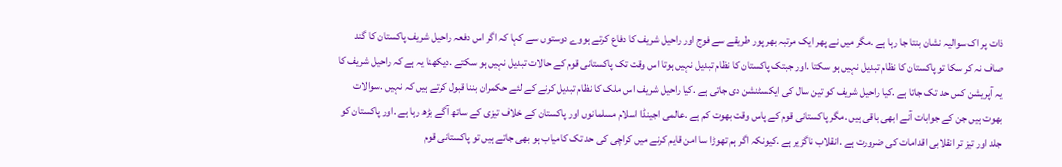ذات پر اک سوالیہ نشان بنتا جا رہا ہے .مگر میں نے پھر ایک مرتبہ بھر پور طریقے سے فوج اور راحیل شریف کا دفاع کرتے ہووے دوستوں سے کہا کہ اگر اس دفعہ راحیل شریف پاکستان کا گند صاف نہ کر سکا تو پاکستان کا نظام تبدیل نہیں ہو سکتا .اور جبتک پاکستان کا نظام تبدیل نہیں ہوتا اس وقت تک پاکستانی قوم کے حالات تبدیل نہیں ہو سکتے .دیکھنا یہ ہے کہ راحیل شریف کا یہ آپریشن کس حد تک جاتا ہے .کیا راحیل شریف کو تین سال کی ایکسٹنشن دی جاتی ہے .کیا راحیل شریف اس ملک کا نظام تبدیل کرنے کے لئے حکمران بننا قبول کرتے ہیں کہ نہیں .سوالات بھوت ہیں جن کے جوابات آنے ابھی باقی ہیں .مگر پاکستانی قوم کے پاس وقت بھوت کم ہے .عالمی اجینڈا اسلام مسلمانوں اور پاکستان کے خلاف تیزی کے ساتھ آگے بڑھ رہا ہے .اور پاکستان کو جلد اور تیز تر انقلابی اقدامات کی ضرورت ہے .انقلاب ناگزیر ہے .کیونکہ اگر ہم تھوڑا سا امن قایم کرنے میں کراچی کی حد تک کامیاب ہو بھی جاتے ہیں تو پاکستانی قوم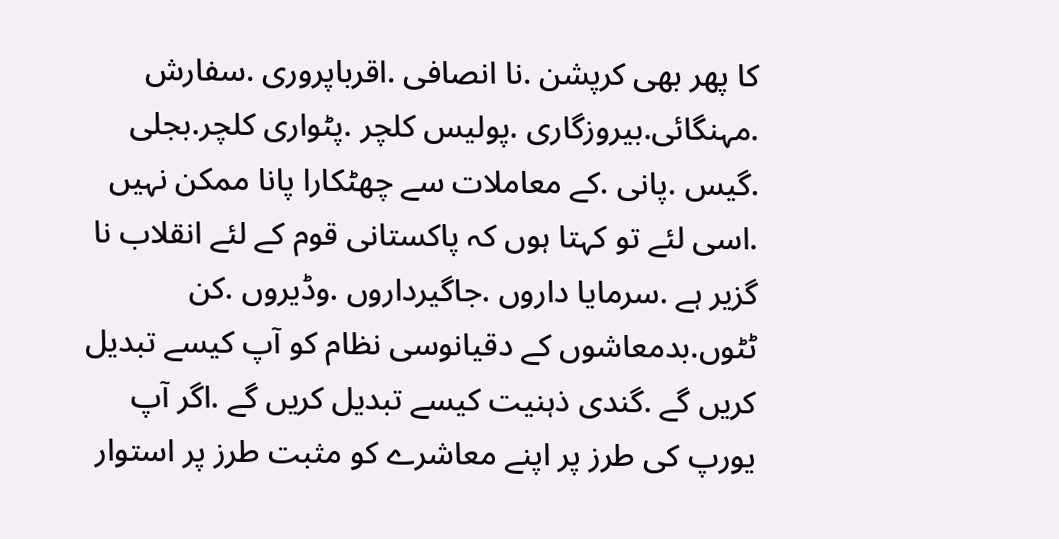کا پھر بھی کرپشن .نا انصافی .اقرباپروری .سفارش .مہنگائی.بیروزگاری .پولیس کلچر .پٹواری کلچر.بجلی .گیس .پانی .کے معاملات سے چھٹکارا پانا ممکن نہیں .اسی لئے تو کہتا ہوں کہ پاکستانی قوم کے لئے انقلاب نا گزیر ہے .سرمایا داروں .جاگیرداروں .وڈیروں .کن ٹٹوں.بدمعاشوں کے دقیانوسی نظام کو آپ کیسے تبدیل کریں گے .گندی ذہنیت کیسے تبدیل کریں گے .اگر آپ یورپ کی طرز پر اپنے معاشرے کو مثبت طرز پر استوار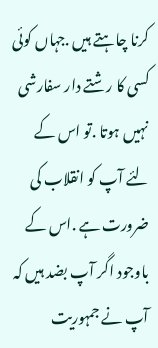کرنا چاہتے ہیں .جہاں کوئی کسی کا رشتے دار سفارشی نہیں ہوتا .تو اس کے لئے آپ کو انقلاب کی ضرورت ہے .اس کے باوجود اگر آپ بضد ہیں کہ آپ نے جمہوریت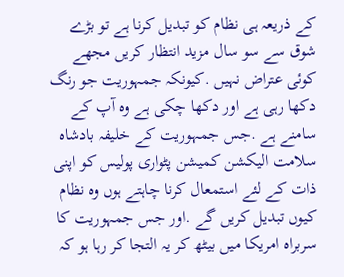کے ذریعہ ہی نظام کو تبدیل کرنا ہے تو بڑے شوق سے سو سال مزید انتظار کریں مجھے کوئی عتراض نہیں .کیونکہ جمہوریت جو رنگ دکھا رہی ہے اور دکھا چکی ہے وہ آپ کے سامنے ہے .جس جمہوریت کے خلیفہ بادشاہ سلامت الیکشن کمیشن پٹواری پولیس کو اپنی ذات کے لئے استمعال کرنا چاہتے ہوں وہ نظام کیوں تبدیل کریں گے .اور جس جمہوریت کا سربراہ امریکا میں بیٹھ کر یہ التجا کر رہا ہو کہ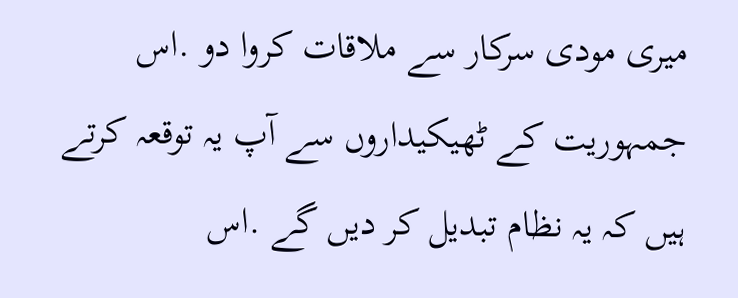میری مودی سرکار سے ملاقات کروا دو .اس جمہوریت کے ٹھیکیداروں سے آپ یہ توقعہ کرتے ہیں کہ یہ نظام تبدیل کر دیں گے .اس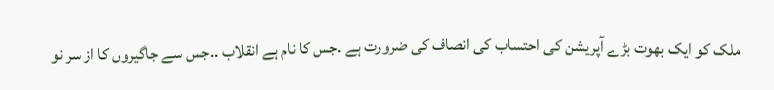ملک کو ایک بھوت بڑے آپریشن کی احتساب کی انصاف کی ضرورت ہے .جس کا نام ہے انقلاب ..جس سے جاگیروں کا از سر نو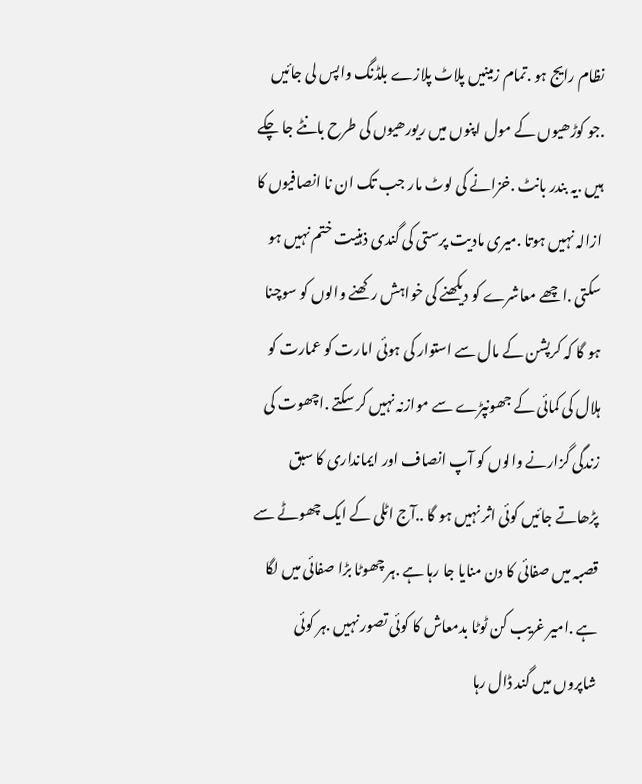نظام رایج ہو .تمام زمینیں پلاٹ پلازے بلڈنگ واپس لی جائیں .جو کوڑھیوں کے مول اپنوں میں ریورھیوں کی طرح بانٹے جا چکے ہیں .یہ بندر بانٹ .خزانے کی لوٹ مار جب تک ان نا انصافیوں کا ازالہ نہیں ہوتا .میری مادیت پرستی کی گندی ذہنیت ختم نہیں ہو سکتی .اچھے معاشرے کو دیکھنے کی خواہش رکھنے والوں کو سوچنا ہو گا کہ کرپشن کے مال سے استوار کی ہوئی امارت کو عمارت کو ہلال کی کمائی کے جھونپڑے سے موازنہ نہیں کر سکتے .اچھوت کی زندگی گزارنے والوں کو آپ انصاف اور ایمانداری کا سبق پڑھاتے جائیں کوئی اثر نہیں ہو گا ..آج اٹلی کے ایک چھوٹے سے قصبہ میں صفائی کا دن منایا جا رہا ہے .ہر چھوٹا بڑا صفائی میں لگا ہے .امیر غریب کن ٹوٹا بدمعاش کا کوئی تصور نہیں .ہر کوئی شاپروں میں گند ڈال رہا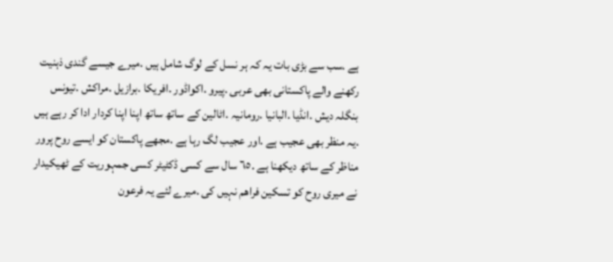ہے .سب سے بڑی بات یہ کہ ہر نسل کے لوگ شامل ہیں .میرے جیسے گندی ذہنیت رکھنے والے پاکستانی بھی عربی .پیرو .اکواڈور .افریکا .برازیل .مراکش .تیونس بنگلہ دیش .انڈیا .البانیا .رومانیہ .اٹالین کے ساتھ ساتھ اپنا اپنا کردار ادا کر رہے ہیں .یہ منظر بھی عجیب ہے .اور عجیب لگ رہا ہے .مجھے پاکستان کو ایسے روح پرور مناظر کے ساتھ دیکھنا ہے .٦٥ سال سے کسی ڈکٹیٹر کسی جمہوریت کے ٹھیکیدار نے میری روح کو تسکین فراھم نہیں کی .میرے لئے یہ فرعون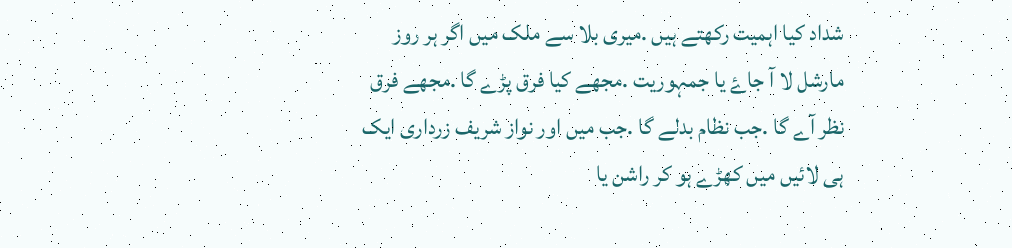شداد کیا اہمیت رکھتے ہیں .میری بلا سے ملک میں اگر ہر روز مارشل لا آ جاۓ یا جمہوریت .مجھے کیا فرق پڑے گا .مجھے فرق نظر آے گا .جب نظام بدلے گا .جب میں اور نواز شریف زرداری ایک ہی لائیں میں کھڑے ہو کر راشن یا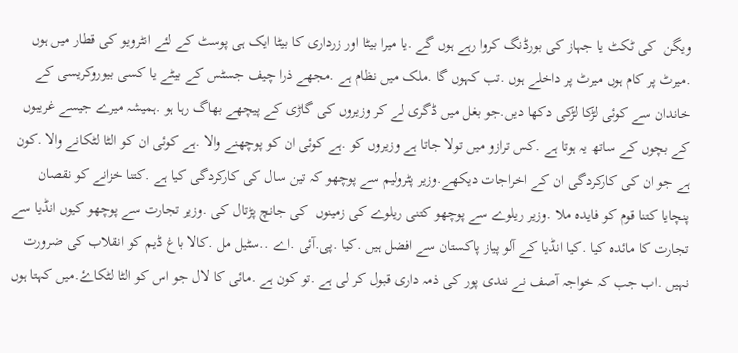ویگن  کی ٹکٹ یا جہاز کی بورڈنگ کروا رہے ہوں گے .یا میرا بیٹا اور زرداری کا بیٹا ایک ہی پوسٹ کے لئے انٹرویو کی قطار میں ہوں .میرٹ پر کام ہوں میرٹ پر داخلے ہوں .تب کہوں گا .ملک میں نظام ہے .مجھے ذرا چیف جسٹس کے بیٹے یا کسی بیوروکریسی کے خاندان سے کوئی لڑکا لڑکی دکھا دیں.جو بغل میں ڈگری لے کر وزیروں کی گاڑی کے پیچھے بھاگ رہا ہو .ہمیشہ میرے جیسے غریبوں کے بچوں کے ساتھ یہ ہوتا ہے .کس ترازو میں تولا جاتا ہے وزیروں کو .ہے کوئی ان کو پوچھنے والا .ہے کوئی ان کو الٹا لٹکانے والا .کون ہے جو ان کی کارکردگی ان کے اخراجات دیکھے.وزیر پٹرولیم سے پوچھو کہ تین سال کی کارکردگی کیا ہے .کتنا خزانے کو نقصان پنچایا کتنا قوم کو فایدہ ملا .وزیر ریلوے سے پوچھو کتنی ریلوے کی زمینوں  کی جانچ پڑتال کی .وزیر تجارت سے پوچھو کیوں انڈیا سے تجارت کا مائدہ کیا .کیا انڈیا کے آلو پیاز پاکستان سے افضل ہیں .کیا .پی.آئی .اے ..سٹیل مل .کالا باغ ڈیم کو انقلاب کی ضرورت نہیں .اب جب کہ خواجہ آصف نے نندی پور کی ذمہ داری قبول کر لی ہے .تو کون ہے .مائی کا لال جو اس کو الٹا لٹکاۓ.میں کہتا ہوں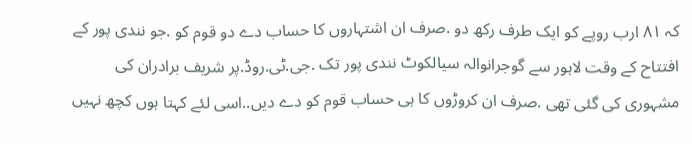کہ ٨١ ارب روپے کو ایک طرف رکھ دو .صرف ان اشتہاروں کا حساب دے دو قوم کو .جو نندی پور کے افتتاح کے وقت لاہور سے گوجرانوالہ سیالکوٹ نندی پور تک .جی.ٹی.روڈ.پر شریف برادران کی مشہوری کی گئی تھی .صرف ان کروڑوں کا ہی حساب قوم کو دے دیں..اسی لئے کہتا ہوں کچھ نہیں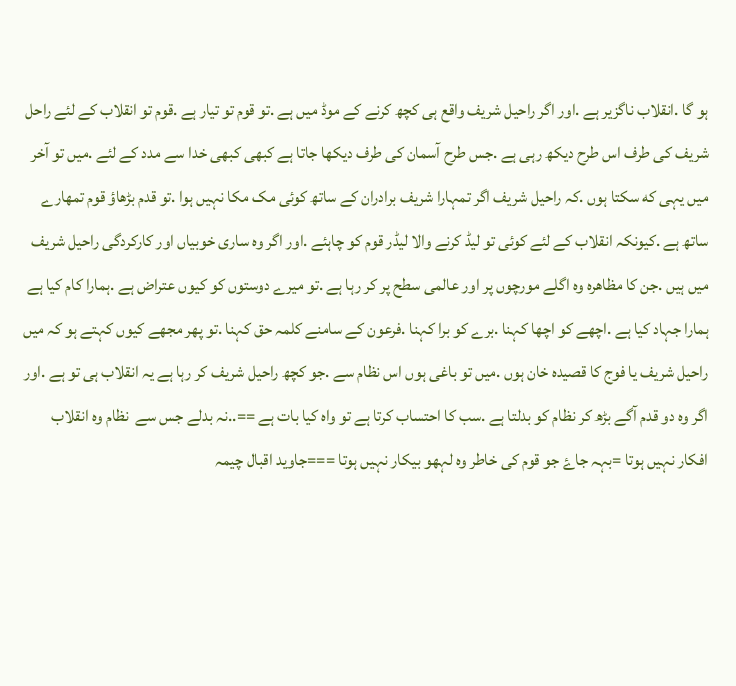ہو گا .انقلاب ناگزیر ہے .اور اگر راحیل شریف واقع ہی کچھ کرنے کے موڈ میں ہے .تو قوم تو تیار ہے .قوم تو انقلاب کے لئے راحل شریف کی طرف اس طرح دیکھ رہی ہے .جس طرح آسمان کی طرف دیکھا جاتا ہے کبھی کبھی خدا سے مدد کے لئے .میں تو آخر میں یہی که سکتا ہوں .کہ راحیل شریف اگر تمہارا شریف برادران کے ساتھ کوئی مک مکا نہیں ہوا .تو قدم بڑھاؤ قوم تمھارے ساتھ ہے .کیونکہ انقلاب کے لئے کوئی تو لیڈ کرنے والا لیڈر قوم کو چاہئے .اور اگر وہ ساری خوبیاں اور کارکردگی راحیل شریف میں ہیں .جن کا مظاھرہ وہ اگلے مورچوں پر اور عالمی سطح پر کر رہا ہے .تو میرے دوستوں کو کیوں عتراض ہے .ہمارا کام کیا ہے ہمارا جہاد کیا ہے .اچھے کو اچھا کہنا .برے کو برا کہنا .فرعون کے سامنے کلمہ حق کہنا .تو پھر مجھے کیوں کہتے ہو کہ میں راحیل شریف یا فوج کا قصیدہ خان ہوں .میں تو باغی ہوں اس نظام سے .جو کچھ راحیل شریف کر رہا ہے یہ انقلاب ہی تو ہے .اور اگر وہ دو قدم آگے بڑھ کر نظام کو بدلتا ہے .سب کا احتساب کرتا ہے تو واہ کیا بات ہے ==..نہ بدلے جس سے  نظام وہ انقلاب  افکار نہیں ہوتا =بہہ جاۓ جو قوم کی خاطر وہ لہھو بیکار نہیں ہوتا ===جاوید اقبال چیمہ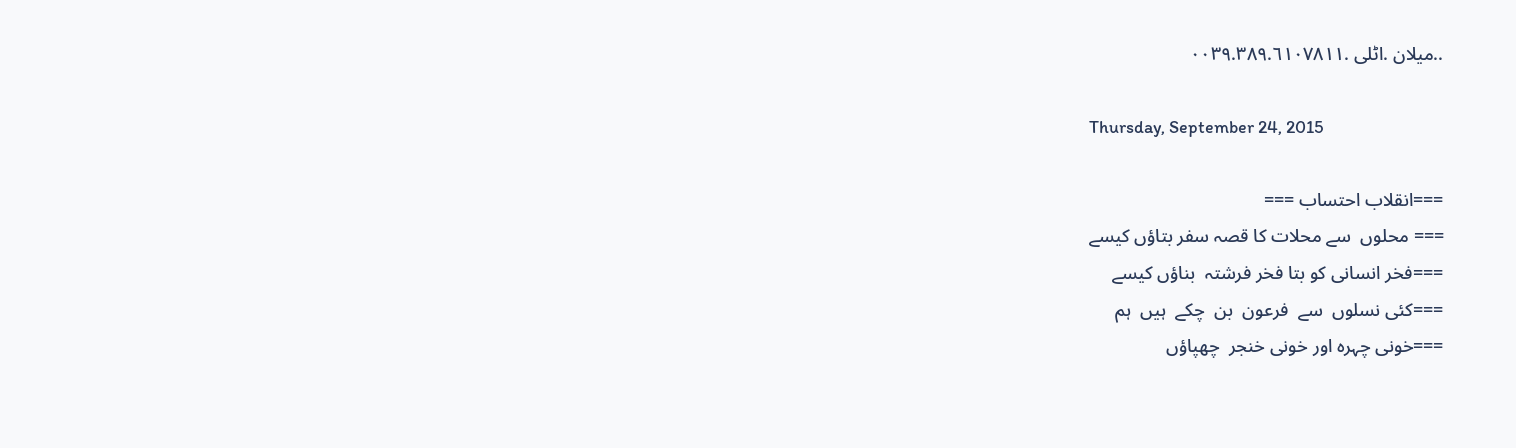..میلان .اٹلی .٠٠٣٩.٣٨٩.٦١٠٧٨١١

Thursday, September 24, 2015

===انقلاب احتساب ===
=== محلوں  سے محلات کا قصہ سفر بتاؤں کیسے
===فخر انسانی کو بتا فخر فرشتہ  بناؤں کیسے
===کئی نسلوں  سے  فرعون  بن  چکے  ہیں  ہم
===خونی چہرہ اور خونی خنجر  چھپاؤں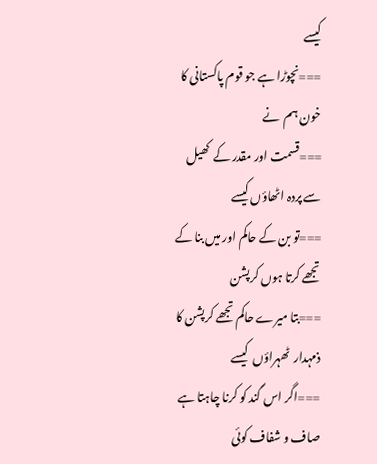کیسے
===نچوڑا ہے جو قوم پاکستانی کا خون ہم  نے
===قسمت اور مقدر کے  کھیل سے پردہ اٹھاؤں کیسے
===تو بن کے حاکم اور میں بنا کے تجھے کرتا ہوں کرپشن
===بتا میرے حاکم تجھے کرپشن کا   ذمہدار  ٹھہراؤں  کیسے
===اگر اس گند کو کرنا چاہتا ہے صاف و شفاف کوئی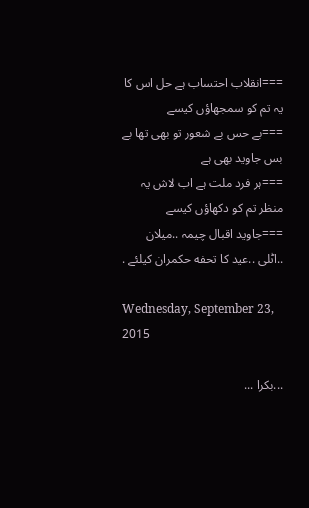===انقلاب احتساب ہے حل اس کا یہ تم کو سمجھاؤں کیسے
===بے حس بے شعور تو بھی تھا بے بس جاوید بھی ہے
===ہر فرد ملت ہے اب لاش یہ  منظر تم کو دکھاؤں کیسے
===جاوید اقبال چیمہ ..میلان ..اٹلی ..عید کا تحفه حکمران کیلئے .

Wednesday, September 23, 2015

...بکرا ...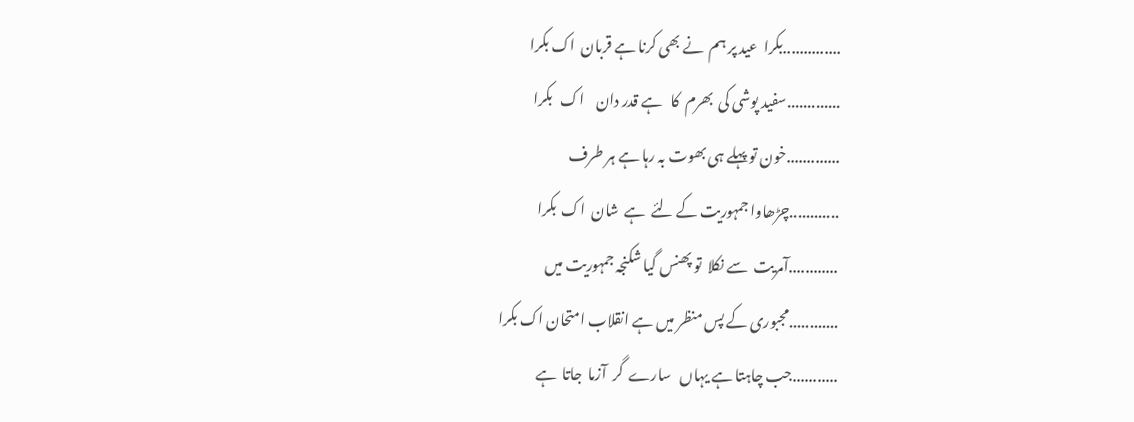..............بکرا  عید پر ہم  نے بھی کرنا ہے قربان  اک بکرا
.............سفید پوشی کی  بھرم  کا   ہے قدر دان    اک   بکرا
.............خون تو پہلے ہی بھوت بہ رہا ہے ہر طرف
............چڑھاوا جمہوریت کے لئے  ہے  شان  اک  بکرا
............آمریت  سے نکلا  تو پھنس گیا شکنجہ جمہوریت میں
............مجبوری کے پس منظر میں ہے انقلاب امتحان اک بکرا
...........جب چاہتا ہے یہاں   سارے  گر  آزما  جاتا  ہے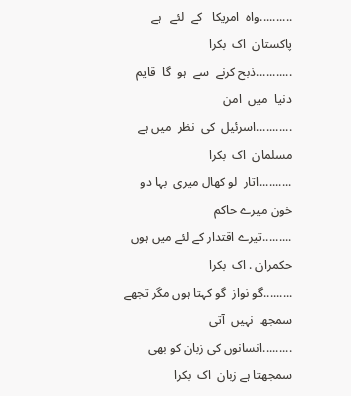..........واہ  امریکا   کے  لئے   ہے  پاکستان  اک  بکرا
...........ذبح کرنے  سے  ہو  گا  قایم  دنیا  میں  امن
...........اسرئیل  کی  نظر  میں ہے  مسلمان  اک  بکرا
..........اتار  لو کھال میری  بہا دو  خون میرے حاکم
.........تیرے اقتدار کے لئے میں ہوں حکمران . اک  بکرا
.........گو نواز  گو کہتا ہوں مگر تجھے سمجھ  نہیں  آتی
.........انسانوں کی زبان کو بھی سمجھتا ہے زبان  اک  بکرا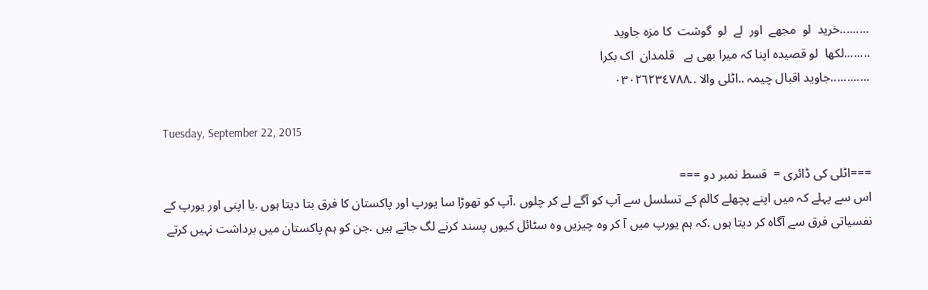.........خرید  لو  مجھے  اور  لے  لو  گوشت  کا مزہ جاوید
........لکھا  لو قصیدہ اپنا کہ میرا بھی ہے   قلمدان  اک بکرا
............جاوید اقبال چیمہ ..اٹلی والا ..٠٣٠٢٦٢٣٤٧٨٨

Tuesday, September 22, 2015

===اٹلی کی ڈائری =  قسط نمبر دو ===
اس سے پہلے کہ میں اپنے پچھلے کالم کے تسلسل سے آپ کو آگے لے کر چلوں .آپ کو تھوڑا سا یورپ اور پاکستان کا فرق بتا دیتا ہوں .یا اپنی اور یورپ کے نفسیاتی فرق سے آگاہ کر دیتا ہوں .کہ ہم یورپ میں آ کر وہ چیزیں وہ سٹائل کیوں پسند کرنے لگ جاتے ہیں .جن کو ہم پاکستان میں برداشت نہیں کرتے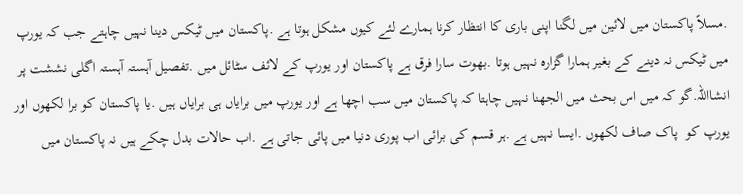.مسلاً پاکستان میں لائین میں لگنا اپنی باری کا انتظار کرنا ہمارے لئے کیوں مشکل ہوتا ہے .پاکستان میں ٹیکس دینا نہیں چاہتے جب کہ یورپ میں ٹیکس نہ دینے کے بغیر ہمارا گزارہ نہیں ہوتا .بھوت سارا فرق ہے پاکستان اور یورپ کے لائف سٹائل میں .تفصیل آہستہ آہستہ اگلی نششت پر انشااللہ.گو کہ میں اس بحث میں الجھنا نہیں چاہتا کہ پاکستان میں سب اچھا ہے اور یورپ میں برایاں ہی برایاں ہیں .یا پاکستان کو برا لکھوں اور یورپ کو  پاک صاف لکھوں .ایسا نہیں ہے .ہر قسم کی برائی اب پوری دنیا میں پائی جاتی ہے .اب حالات بدل چکے ہیں نہ پاکستان میں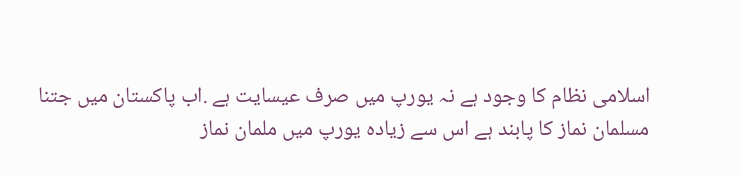اسلامی نظام کا وجود ہے نہ یورپ میں صرف عیسایت ہے .اب پاکستان میں جتنا مسلمان نماز کا پابند ہے اس سے زیادہ یورپ میں ملمان نماز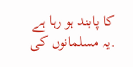کا پابند ہو رہا ہے .یہ مسلمانوں کی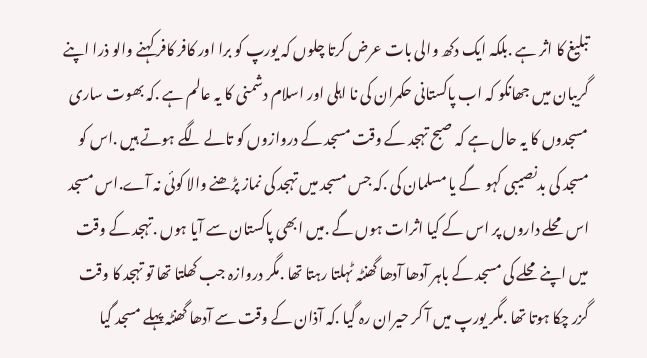تبلیغ کا اثر ہے .بلکہ ایک دکھ والی بات عرض کرتا چلوں کہ یورپ کو برا اور کافر کافر کہنے والو ذرا اپنے گریبان میں جھانکو کہ اب پاکستانی حکمران کی نا اہلی اور اسلام دشمنی کا یہ عالم ہے .کہ بھوت ساری مسجدوں کا یہ حال ہے کہ صبح تہجد کے وقت مسجد کے دروازوں کو تالے لگے ہوتے ہیں .اس کو مسجد کی بدنصیبی کہو  گے یا مسلمان کی .کہ جس مسجد میں تہجد کی نماز پڑھنے والا کوئی نہ آے.اس مسجد اس محلے داروں پر اس کے کیا اثرات ہوں گے .میں ابھی پاکستان سے آیا ہوں .تہجد کے وقت میں اپنے محلے کی مسجد کے باہر آدھا آدھا گھنٹہ ٹہلتا رہتا تھا .مگر دروازہ جب کھلتا تھا تو تہجد کا وقت گزر چکا ہوتا تھا .مگر یورپ میں آ کر حیران رہ گیا .کہ آذان کے وقت سے آدھا گھنٹہ پہلے مسجد گیا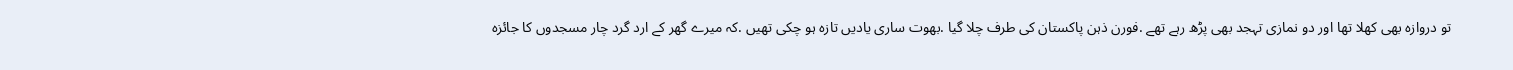تو دروازہ بھی کھلا تھا اور دو نمازی تہجد بھی پڑھ رہے تھے .فورن ذہن پاکستان کی طرف چلا گیا .بھوت ساری یادیں تازہ ہو چکی تھیں .کہ میرے گھر کے ارد گرد چار مسجدوں کا جائزہ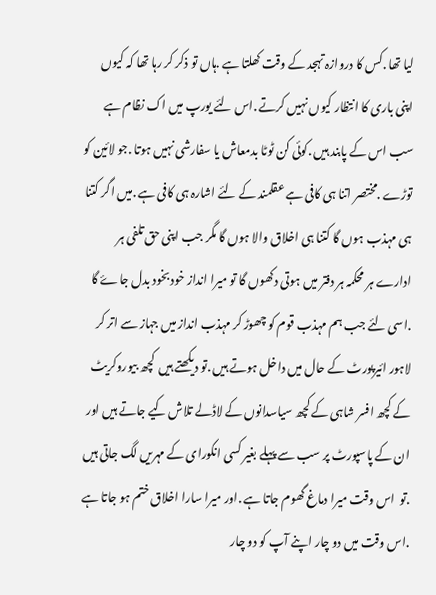لیا تھا .کس کا دروازہ تہجد کے وقت کھلتا ہے .ہاں تو ذکر کر رہا تھا کہ کیوں اپنی باری کا انتظار کیوں نہیں کرتے .اس لئے یورپ میں اک نظام ہے سب اس کے پابند ہیں .کوئی کن ٹوٹا بدمعاش یا سفارشی نہیں ہوتا .جو لائین کو توڑے .مختصر اتنا ہی کافی ہے عقلمند کے لئے اشارہ ہی کافی ہے .میں اگر کتنا ہی مہذب ہوں گا کتنا ہی اخلاق والا ہوں گا مگر جب اپنی حق تلفی ہر ادارے ہر محکمہ ہر دفتر میں ہوتی دکھوں گا تو میرا انداز خود بخود بدل جاۓ گا .اسی لئے جب ہم مہذب قوم کو چھوڑ کر مہذب انداز میں جہاز سے اتر کر لاہور ائیرپورٹ کے حال میں داخل ہوتے ہیں .تو دیکھتے ہیں  کچھ بیوروکریٹ کے کچھ افسر شاہی کے کچھ سیاسدانوں کے لاڈلے تلاش کیے جاتے ہیں اور ان کے پاسپورٹ پر سب سے پہلے بغیر کسی انکورای کے مہریں لگ جاتی ہیں .تو  اس وقت میرا دماغ گھوم جاتا ہے .اور میرا سارا اخلاق ختم ہو جاتا ہے .اس وقت میں دو چار اپنے آپ کو دو چار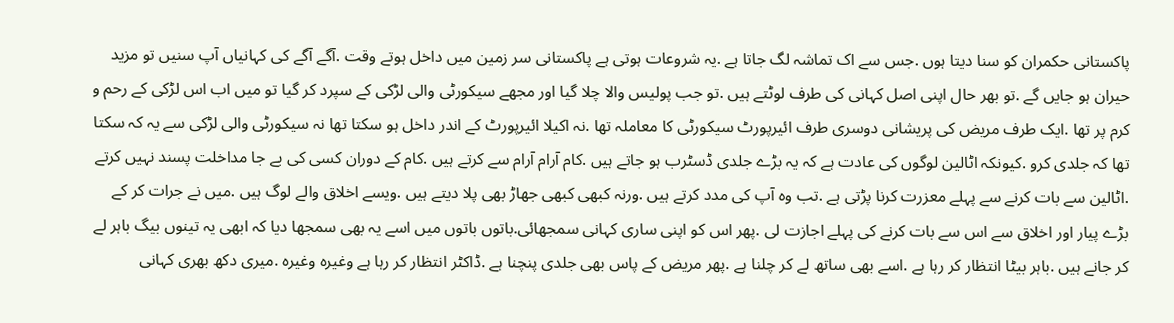پاکستانی حکمران کو سنا دیتا ہوں .جس سے اک تماشہ لگ جاتا ہے .یہ شروعات ہوتی ہے پاکستانی سر زمین میں داخل ہوتے وقت .آگے آگے کی کہانیاں آپ سنیں تو مزید حیران ہو جایں گے .تو بھر حال اپنی اصل کہانی کی طرف لوٹتے ہیں .تو جب پولیس والا چلا گیا اور مجھے سیکورٹی والی لڑکی کے سپرد کر گیا تو میں اب اس لڑکی کے رحم و کرم پر تھا .ایک طرف مریض کی پریشانی دوسری طرف ائیرپورٹ سیکورٹی کا معاملہ تھا .نہ اکیلا ائیرپورٹ کے اندر داخل ہو سکتا تھا نہ سیکورٹی والی لڑکی سے یہ کہ سکتا تھا کہ جلدی کرو .کیونکہ اٹالین لوگوں کی عادت ہے کہ یہ بڑے جلدی ڈسٹرب ہو جاتے ہیں .کام آرام آرام سے کرتے ہیں .کام کے دوران کسی کی بے جا مداخلت پسند نہیں کرتے .اٹالین سے بات کرنے سے پہلے معزرت کرنا پڑتی ہے .تب وہ آپ کی مدد کرتے ہیں .ورنہ کبھی کبھی جھاڑ بھی پلا دیتے ہیں .ویسے اخلاق والے لوگ ہیں .میں نے جرات کر کے بڑے پیار اور اخلاق سے اس سے بات کرنے کی پہلے اجازت لی .پھر اس کو اپنی ساری کہانی سمجھائی.باتوں باتوں میں اسے یہ بھی سمجھا دیا کہ ابھی یہ تینوں بیگ باہر لے کر جانے ہیں .باہر بیٹا انتظار کر رہا ہے .اسے بھی ساتھ لے کر چلنا ہے .پھر مریض کے پاس بھی جلدی پنچنا ہے .ڈاکٹر انتظار کر رہا ہے وغیرہ وغیرہ .میری دکھ بھری کہانی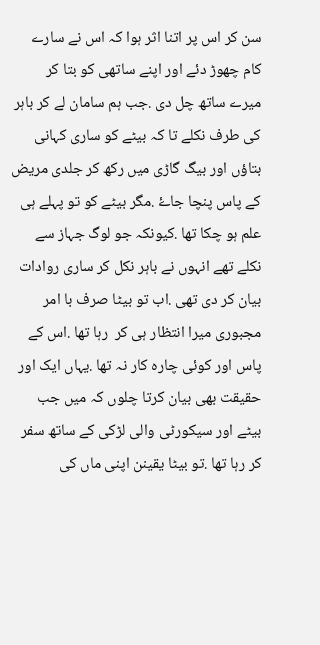سن کر اس پر اتنا اثر ہوا کہ اس نے سارے کام چھوڑ دئے اور اپنے ساتھی کو بتا کر میرے ساتھ چل دی .جب ہم سامان لے کر باہر کی طرف نکلے تا کہ بیٹے کو ساری کہانی بتاؤں اور بیگ گاڑی میں رکھ کر جلدی مریض کے پاس پنچا جاۓ .مگر بیٹے کو تو پہلے ہی علم ہو چکا تھا .کیونکہ جو لوگ جہاز سے نکلے تھے انہوں نے باہر نکل کر ساری روادات بیان کر دی تھی .اب تو بیٹا صرف با امر مجبوری میرا انتظار ہی کر  رہا تھا .اس کے پاس اور کوئی چارہ کار نہ تھا .یہاں ایک اور حقیقت بھی بیان کرتا چلوں کہ میں جب بیٹے اور سیکورٹی والی لڑکی کے ساتھ سفر کر رہا تھا .تو بیٹا یقینن اپنی ماں کی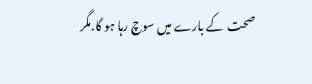صحت  کے بارے میں سوچ رہا ہو گا.مگر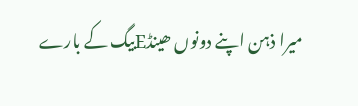میرا ذہن اپنے دونوں ھینڈEبیگ کے بارے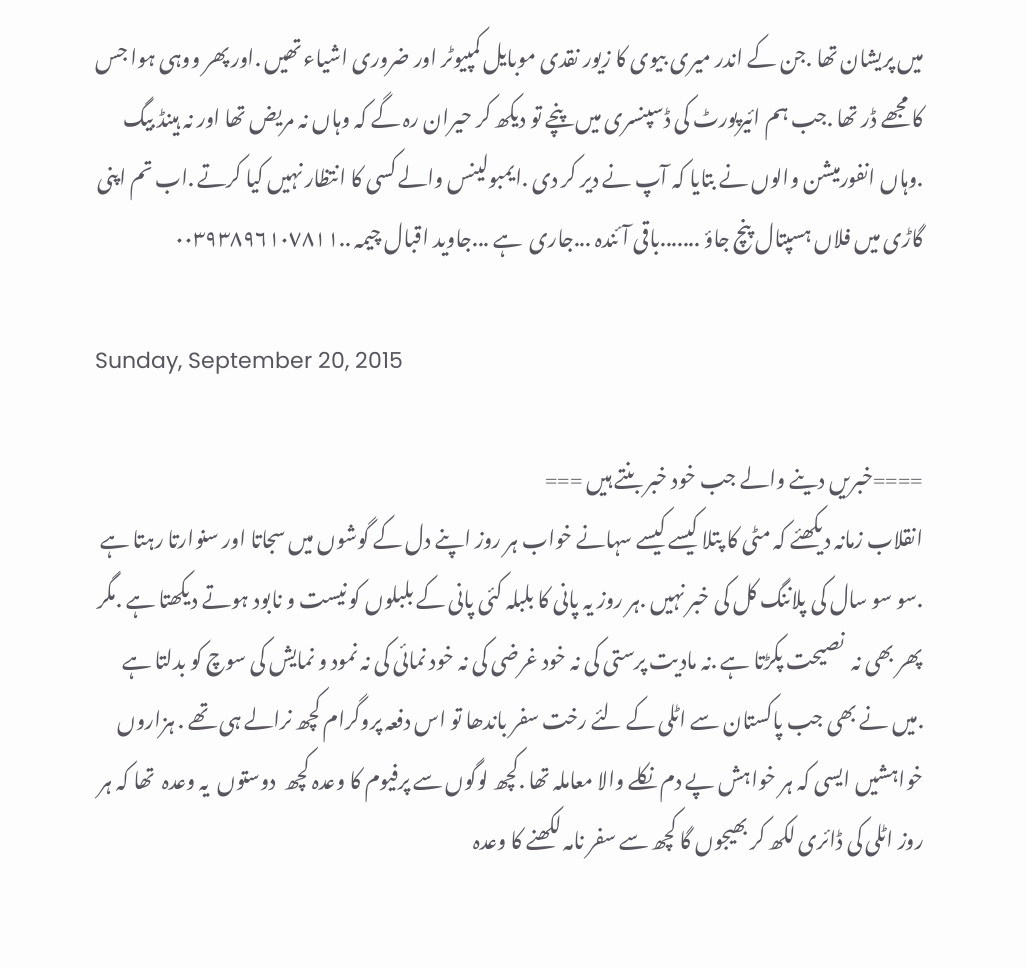میں پریشان تھا .جن کے اندر میری بیوی کا زیور نقدی موبایل کمپیوٹر اور ضروری اشیاء تھیں .اور پھر ووہی ہوا جس کا مجھے ڈر تھا .جب ہم ائیرپورٹ کی ڈسپنسری میں پنچے تو دیکھ کر حیران رہ گے کہ وہاں نہ مریض تھا اور نہ ہینڈ بیگ .وہاں انفورمیشن والوں نے بتایا کہ آپ نے دیر کر دی .ایمبولینس والے کسی کا انتظار نہیں کیا کرتے .اب تم اپنی گاڑی میں فلاں ہسپتال پنچ جاؤ .......باقی آئندہ ...جاری  ہے ...جاوید اقبال چیمہ ..٠٠٣٩٣٨٩٦١٠٧٨١١

Sunday, September 20, 2015

====خبریں دینے والے جب خود خبر بنتے ہیں ===
انقلاب زمانہ دیکھئے کہ مٹی کا پتلا کیسے کیسے سہانے خواب ہر روز اپنے دل کے گوشوں میں سجاتا اور سنوارتا رہتا ہے .سو سو سال کی پلاننگ کل کی خبر نہیں .ہر روز یہ پانی کا بلبلہ کئی پانی کے بلبلوں کو نیست و نابود ہوتے دیکھتا ہے .مگر پھر بھی نہ  نصیحت پکڑتا ہے .نہ مادیت پرستی کی نہ خود غرضی کی نہ خود نمائی کی نہ نمود و نمایش کی سوچ کو بدلتا ہے .میں نے بھی جب پاکستان سے اٹلی کے لئے رخت سفر باندھا تو اس دفعہ پروگرام کچھ نرالے ہی تھے . ہزاروں خواہشیں ایسی کہ ہر خواہش پے دم نکلے والا معاملہ تھا .کچھ لوگوں سے پرفیوم کا وعدہ کچھ  دوستوں  یہ وعدہ  تھا کہ ہر روز اٹلی کی ڈائری لکھ کر بھیجوں گا کچھ سے سفر نامہ لکھنے کا وعدہ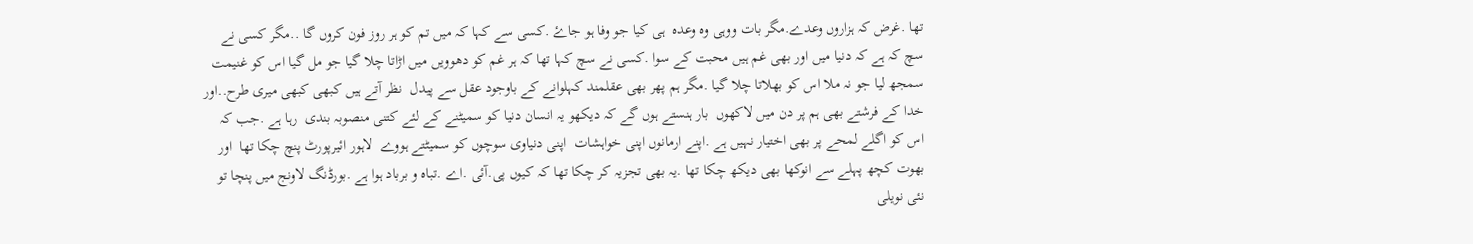تھا .غرض کہ ہزاروں وعدے.مگر بات ووہی وہ وعدہ  ہی کیا جو وفا ہو جاۓ .کسی سے کہا کہ میں تم کو ہر روز فون کروں گا ..مگر کسی نے سچ کہ ہے کہ دنیا میں اور بھی غم ہیں محبت کے سوا .کسی نے سچ کہا تھا کہ ہر غم کو دھوویں میں اڑاتا چلا گیا جو مل گیا اس کو غنیمت سمجھ لیا جو نہ ملا اس کو بھلاتا چلا گیا .مگر ہم پھر بھی عقلمند کہلوانے کے باوجود عقل سے پیدل  نظر آتے ہیں کبھی کبھی میری طرح..اور خدا کے فرشتے بھی ہم پر دن میں لاکھوں  بار ہنستے ہوں گے کہ دیکھو یہ انسان دنیا کو سمیٹنے کے لئے کتنی منصوبہ بندی  رہا ہے .جب کہ اس کو اگلے لمحے پر بھی اختیار نہیں ہے .اپنے ارمانوں اپنی خواہشات  اپنی دنیاوی سوچوں کو سمیٹتے ہووے  لاہور ائیرپورٹ پنچ چکا تھا  اور بھوت کچھ پہلے سے انوکھا بھی دیکھ چکا تھا .یہ بھی تجزیہ کر چکا تھا کہ کیوں پی.آئی .اے .تباہ و برباد ہوا ہے .بورڈنگ لاونج میں پنچا تو نئی نویلی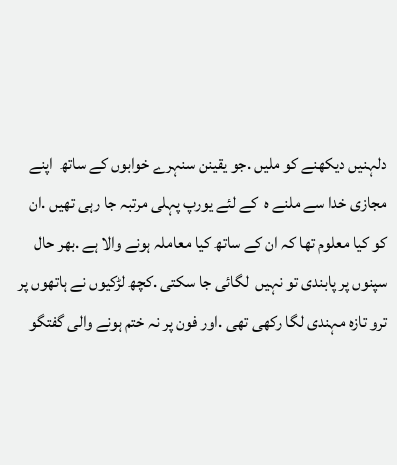دلہنیں دیکھنے کو ملیں .جو یقینن سنہرے خوابوں کے ساتھ  اپنے  مجازی خدا سے ملنے ہ  کے لئے یورپ پہلی مرتبہ جا رہی تھیں .ان کو کیا معلوم تھا کہ ان کے ساتھ کیا معاملہ ہونے والا ہے .بھر حال سپنوں پر پابندی تو نہیں  لگائی جا سکتی .کچھ لڑکیوں نے ہاتھوں پر ترو تازہ مہندی لگا رکھی تھی .اور فون پر نہ ختم ہونے والی گفتگو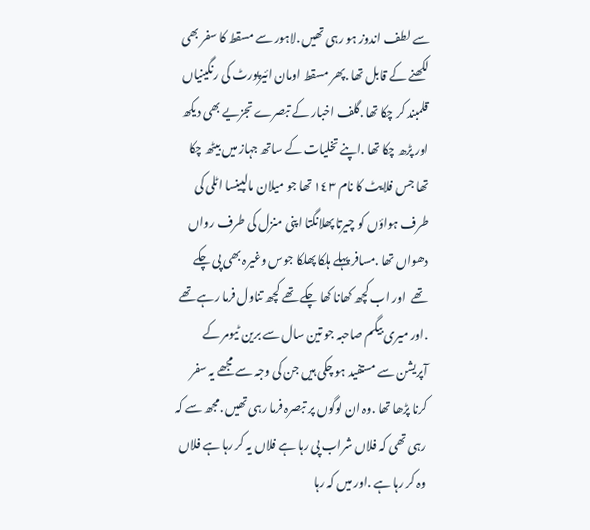سے لطف اندوز ہو رہی تھیں .لاہور سے مسقط کا سفر بھی لکھنے کے قابل تھا .پھر مسقط اومان ائیرپورٹ کی رنگینیاں قلمبند کر چکا تھا .گلف اخبار کے تبصرے تجزیے بھی دیکھ اور پڑھ چکا تھا .اپنے تخلیات کے ساتھ جہاز میں بیٹھ چکا تھا جس فلایٹ کا نام ١٤٣ تھا جو میلان مالپینسا اٹلی کی طرف ہواؤں کو چیرتا پھلانگتا اپنی منزل کی طرف رواں دھواں تھا .مسافر پہلے ہلکا پھلکا جوس وغیرہ بھی پی چکے تھے  اور اب کچھ کھانا کھا چکے تھے کچھ تناول فرما رہے تھے .اور میری بیگم صاحبہ جو تین سال سے برین ٹیومر کے آپریشن سے مستفید ہو چکی ہیں جن کی وجہ سے مجھے یہ سفر کرنا پڑھا تھا .وہ ان لوگوں پر تبصرہ فرما رہی تھیں .مجھ سے کہ رہی تھی کہ فلاں شراب پی رہا ہے فلاں یہ کر رہا ہے فلاں وہ کر رہا ہے .اور میں کہ رہا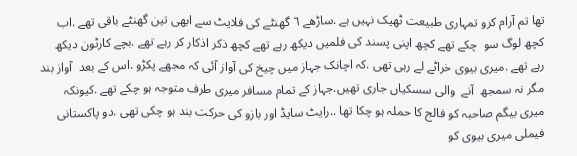تھا تم آرام کرو تمہاری طبیعت ٹھیک نہیں ہے .ساڑھے ٦ گھنٹے کی فلایٹ سے ابھی تین گھنٹے باقی تھے .اب کچھ لوگ سو  چکے تھے کچھ اپنی پسند کی فلمیں دیکھ رہے تھے کچھ ذکر اذکار کر رہے تھے .بچے کارٹون دیکھ رہے تھے .میری بیوی خراٹے لے رہی تھی .کہ اچانک جہاز میں چیخ کی آواز آئی کہ مجھے پکڑو .اس کے بعد  آواز بند مگر نہ سمجھ  آنے  والی سسکیاں جاری تھیں.جہاز کے تمام مسافر میری طرف متوجہ ہو چکے تھے .کیونکہ میری بیگم صاحبہ کو فالج کا حملہ ہو چکا تھا ..رایٹ سایڈ اور بازو کی حرکت بند ہو چکی تھی .دو پاکستانی فیملی میری بیوی کو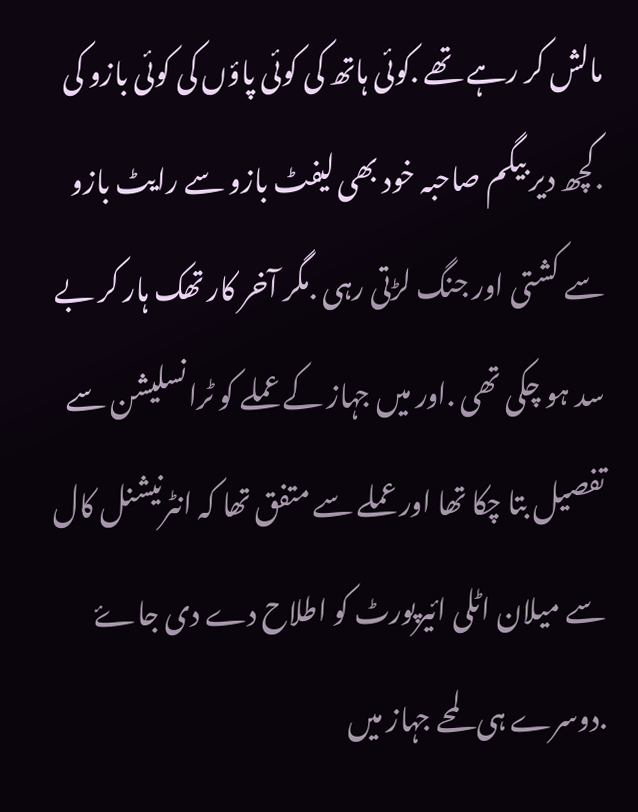مالش کر رہے تھے .کوئی ہاتھ کی کوئی پاؤں کی کوئی بازو کی .کچھ دیر بیگم صاحبہ خود بھی لیفٹ بازو سے رایٹ بازو سے کشتی اور جنگ لڑتی رہی .مگر آخر کار تھک ہار کر بے سد ہو چکی تھی .اور میں جہاز کے عملے کو ٹرانسلیشن سے تفصیل بتا چکا تھا اور عملے سے متفق تھا کہ انٹرنیشنل کال سے میلان اٹلی ائیرپورٹ کو اطلاح دے دی جاۓ .دوسرے ہی لمحے جہاز میں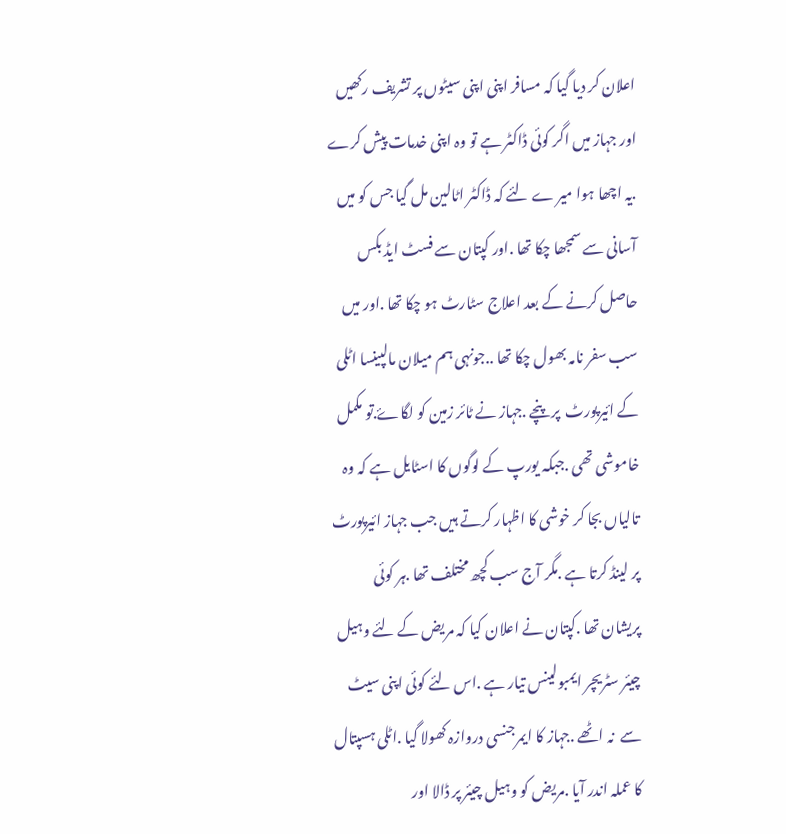اعلان کر دیا گیا کہ مسافر اپنی اپنی سیٹوں پر تشریف رکھیں اور جہاز میں اگر کوئی ڈاکٹر ہے تو وہ اپنی خدمات پیش کرے .یہ اچھا ہوا میر ے لئے کہ ڈاکٹر اٹالین مل گیا جس کو میں آسانی سے سمجھا چکا تھا .اور کپتان سے فسٹ ایڈ بکس حاصل کرنے کے بعد اعلاج سٹارٹ ہو چکا تھا .اور میں سب سفر نامہ بھول چکا تھا ..جونہی ہم میلان مالپینسا اٹلی کے ائیرپورٹ  پر پنچے .جہاز نے ٹائر زمین کو لگاۓ.تو مکمل خاموشی تھی .جبکہ یورپ کے لوگوں کا اسٹایل ہے کہ وہ تالیاں بجا کر خوشی کا اظہار کرتے ہیں جب جہاز ائیرپورٹ پر لینڈ کرتا ہے .مگر آج سب کچھ مختلف تھا .ہر کوئی پریشان تھا .کپتان نے اعلان کیا کہ مریض کے لئے وہیل چیئر سٹریچر ایمبولینس تیار ہے .اس لئے کوئی اپنی سیٹ سے  نہ اٹھے .جہاز کا ایمرجنسی دروازہ کھولا گیا .اٹلی ہسپتال کا عملہ اندر آیا .مریض کو وہیل چیئر پر ڈالا اور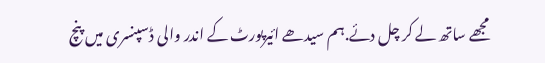مجھے ساتھ لے کر چل دئے.ہم سیدھے ائیرپورٹ کے اندر والی ڈسپنسری میں پنچ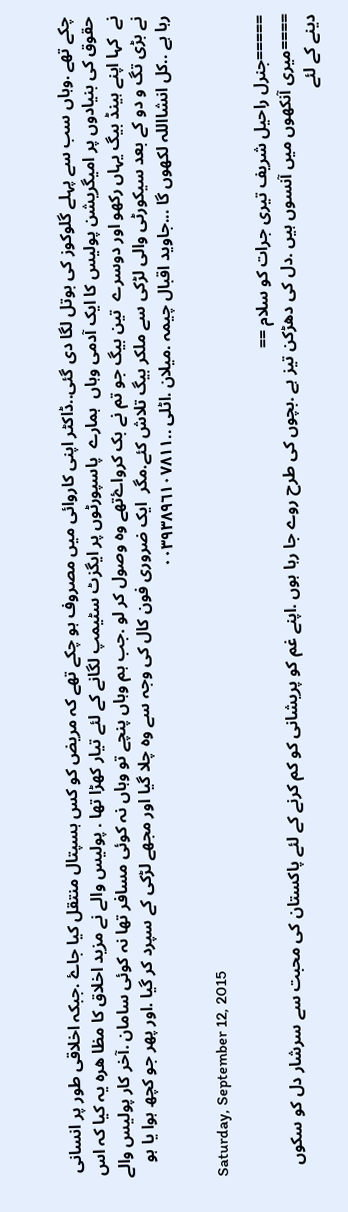چکے تھے .وہاں سب سے پہلے گلوکوز کی بوتل لگا دی گئی..ڈاکٹر اپنی کاروائی میں مصروف ہو چکے تھے کہ مریض کو کس ہسپتال منتقل کیا جاۓ .جبکہ اخلاقی طور پر انسانی حقوق کی بنیادوں پر امیگریشن پولیس کا ایک آدمی وہاں  ہمارے  پاسپورٹوں پر ایگزٹ سٹیمپ لگانے کے لئے تیار کھڑا تھا . پولیس والے نے مزید اخلاق کا مظا ھرہ یہ کیا کہ اس نے  کہا اپنے ہینڈ بیگ یہاں رکھو اور دوسرے  تین بیگ جو تم نے بک کرواۓتھے وہ وصول کر لو .جب ہم وہاں پنچے تو وہاں نہ کوئی مسافر تھا نہ کوئی سامان .آخر کار پولیس والے نے بڑی تگ و دو کے بعد سیکورٹی والی لڑکی سے ملکر بیگ تلاش کئے.مگر  ایک ضروری فون کال کی وجہ سے وہ چلا گیا اور مجھے لڑکی کے سپرد کر گیا .اور پھر جو کچھ ہوا یا ہو رہا ہے ..کل انشااللہ لکھوں گا ...جاوید اقبال چیمہ .میلان .اٹلی ..٠٠٣٩٣٨٩٦١٠٧٨١١

Saturday, September 12, 2015

=====جنرل راحیل شریف تیری جرات کو سلام ==
====میری آنکھوں میں آنسوں ہیں .دل کی دھڑکن تیز ہے .بچوں کی طرح روے جا رہا ہوں .اپنے غم کو پریشانی کو کم کرنے کے لئے پاکستان کی محبت سے سرشار دل کو سکوں دینے کے لئے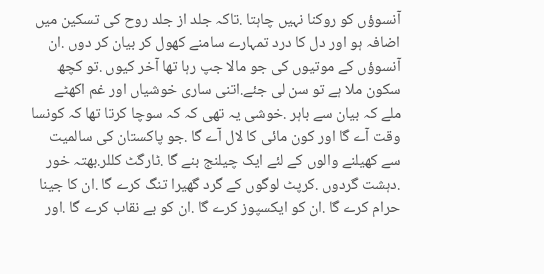آنسوؤں کو روکنا نہیں چاہتا .تاکہ جلد از جلد روح کی تسکین میں اضافہ ہو اور دل کا درد تمہارے سامنے کھول کر بیان کر دوں .ان آنسوؤں کے موتیوں کی جو مالا جپ رہا تھا آخر کیوں .تو کچھ سکون ملا ہے تو سن لی جئے.اتنی ساری خوشیاں اور غم اکھٹے  ملے کہ بیان سے باہر .خوشی یہ تھی کہ کہ سوچا کرتا تھا کہ کونسا وقت آے گا اور کون مائی کا لال آے گا .جو پاکستان کی سالمیت سے کھیلنے والوں کے لئے ایک چیلنج بنے گا .ٹارگٹ کللر.بھتہ خور .دہشت گردوں .کرپٹ لوگوں کے گرد گھیرا تنگ کرے گا .ان کا جینا حرام کرے گا .ان کو ایکسپوز کرے گا .ان کو بے نقاب کرے گا .اور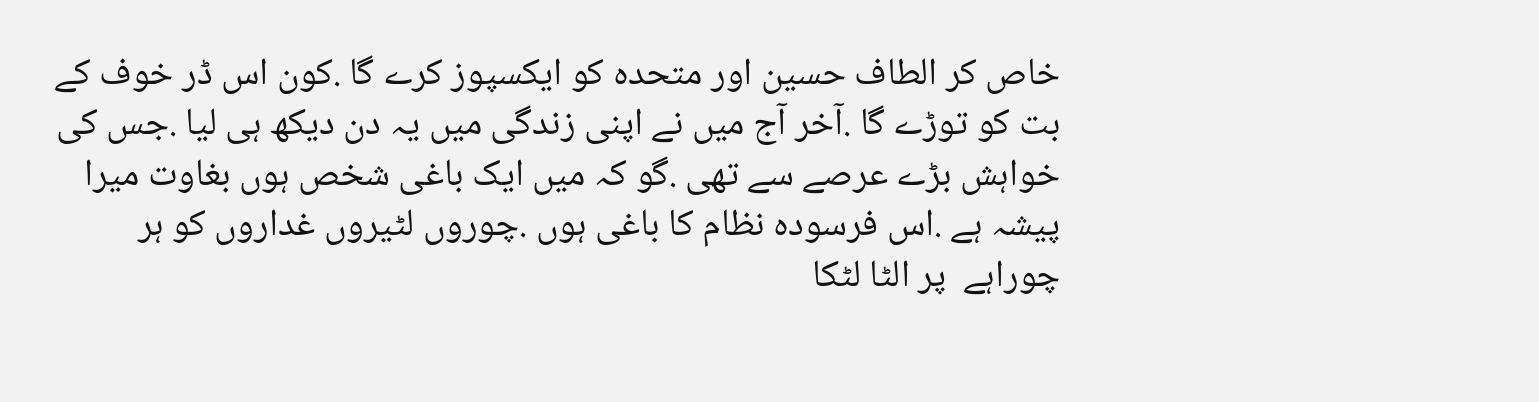خاص کر الطاف حسین اور متحدہ کو ایکسپوز کرے گا .کون اس ڈر خوف کے بت کو توڑے گا .آخر آج میں نے اپنی زندگی میں یہ دن دیکھ ہی لیا .جس کی خواہش بڑے عرصے سے تھی .گو کہ میں ایک باغی شخص ہوں بغاوت میرا پیشہ ہے .اس فرسودہ نظام کا باغی ہوں .چوروں لٹیروں غداروں کو ہر چوراہے  پر الٹا لٹکا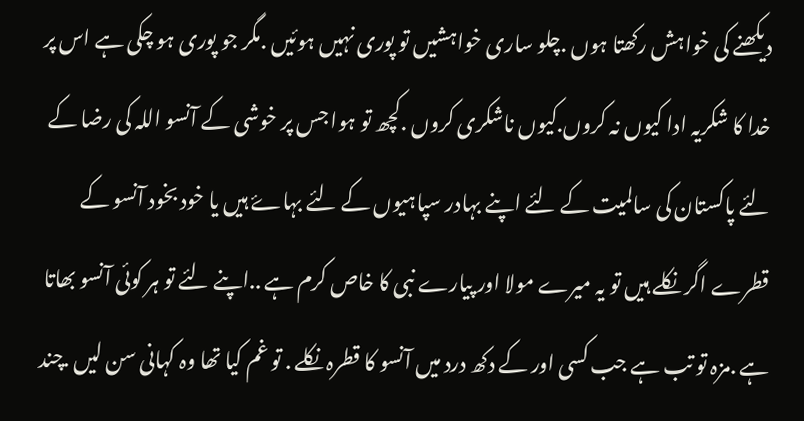دیکھنے کی خواہش رکھتا ہوں .چلو ساری خواہشیں تو پوری نہیں ہوئیں .مگر جو پوری ہو چکی ہے اس پر خدا کا شکریہ ادا کیوں نہ کروں.کیوں ناشکری کروں .کچھ تو ہوا جس پر خوشی کے آنسو اللہ کی رضا کے لئے پاکستان کی سالمیت کے لئے اپنے بہادر سپاہیوں کے لئے بہاۓ ہیں یا خود بخود آنسو کے قطرے اگر نکلے ہیں تو یہ میرے مولا اور پیارے نبی کا خاص کرم ہے ..اپنے لئے تو ہر کوئی آنسو بھاتا ہے .مزہ تو تب ہے جب کسی اور کے دکھ درد میں آنسو کا قطرہ نکلے . تو غم کیا تھا وہ کہانی سن لیں .چند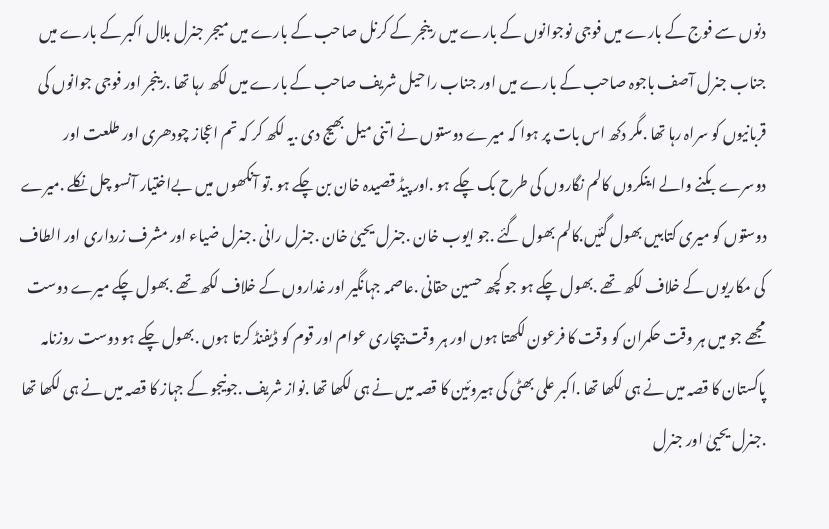دنوں سے فوج کے بارے میں فوجی نوجوانوں کے بارے میں رینجر کے کرنل صاحب کے بارے میں میجر جنرل بلال اکبر کے بارے میں جناب جنرل آصف باجوہ صاحب کے بارے میں اور جناب راحیل شریف صاحب کے بارے میں لکھ رہا تھا .رینجر اور فوجی جوانوں کی قربانیوں کو سراہ رہا تھا .مگر دکھ اس بات پر ہوا کہ میرے دوستوں نے اتنی میل بھیج دی .یہ لکھ کر کہ تم اعجاز چودھری اور طلعت اور دوسرے بکنے والے اینکروں کالم نگاروں کی طرح بک چکے ہو .اور پیڈ قصیدہ خان بن چکے ہو .تو آنکھوں میں بےاختیار آنسو چل نکلے .میرے دوستوں کو میری کتابیں بھول گئیں.کالم بھول گئے .جو ایوب خان .جنرل یحییٰ خان .جنرل رانی .جنرل ضیاء اور مشرف زرداری اور الطاف کی مکاریوں کے خلاف لکھ تھے .بھول چکے ہو جو کچھ حسین حقانی .عاصمہ جہانگیر اور غداروں کے خلاف لکھ تھے .بھول چکے میرے دوست مجھے جو میں ہر وقت حکمران کو وقت کا فرعون لکھتا ہوں اور ہر وقت بیچاری عوام اور قوم کو ڈیفنڈ کرتا ہوں .بھول چکے ہو دوست روزنامہ پاکستان کا قصہ میں نے ہی لکھا تھا .اکبر علی بھٹی کی ہیروئین کا قصہ میں نے ہی لکھا تھا .نواز شریف .جونیجو کے جہاز کا قصہ میں نے ہی لکھا تھا .جنرل یحییٰ اور جنرل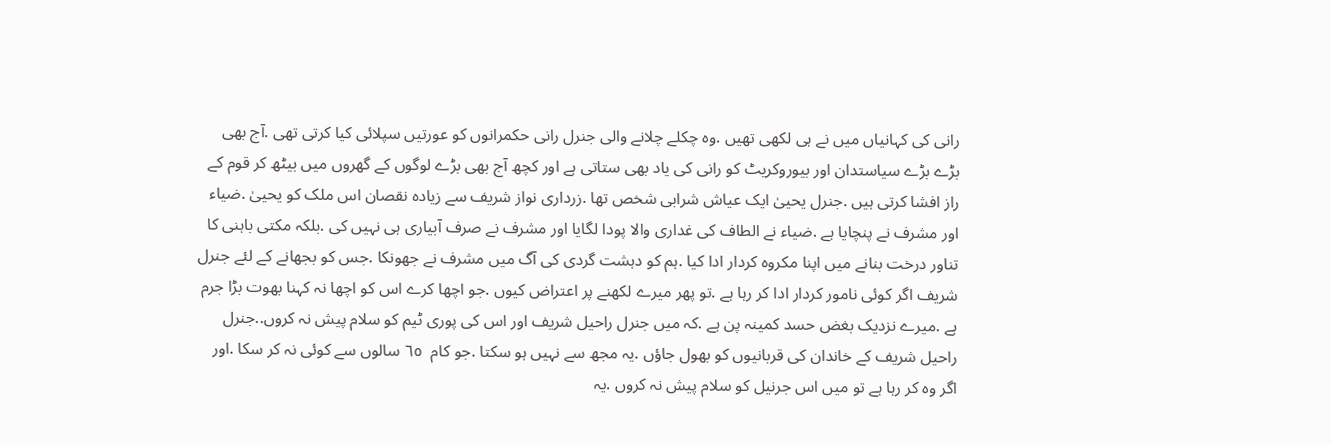رانی کی کہانیاں میں نے ہی لکھی تھیں .وہ چکلے چلانے والی جنرل رانی حکمرانوں کو عورتیں سپلائی کیا کرتی تھی .آج بھی بڑے بڑے سیاستدان اور بیوروکریٹ کو رانی کی یاد بھی ستاتی ہے اور کچھ آج بھی بڑے لوگوں کے گھروں میں بیٹھ کر قوم کے راز افشا کرتی ہیں .جنرل یحییٰ ایک عیاش شرابی شخص تھا .زرداری نواز شریف سے زیادہ نقصان اس ملک کو یحییٰ .ضیاء اور مشرف نے پنچایا ہے .ضیاء نے الطاف کی غداری والا پودا لگایا اور مشرف نے صرف آبیاری ہی نہیں کی .بلکہ مکتی باہنی کا تناور درخت بنانے میں اپنا مکروہ کردار ادا کیا .ہم کو دہشت گردی کی آگ میں مشرف نے جھونکا .جس کو بجھانے کے لئے جنرل شریف اگر کوئی نامور کردار ادا کر رہا ہے .تو پھر میرے لکھنے پر اعتراض کیوں .جو اچھا کرے اس کو اچھا نہ کہنا بھوت بڑا جرم ہے .میرے نزدیک بغض حسد کمینہ پن ہے .کہ میں جنرل راحیل شریف اور اس کی پوری ٹیم کو سلام پیش نہ کروں..جنرل راحیل شریف کے خاندان کی قربانیوں کو بھول جاؤں .یہ مجھ سے نہیں ہو سکتا .جو کام  ٦٥ سالوں سے کوئی نہ کر سکا .اور اگر وہ کر رہا ہے تو میں اس جرنیل کو سلام پیش نہ کروں .یہ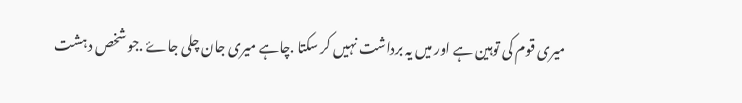میری قوم کی توہین ہے اور میں یہ برداشت نہیں کر سکتا .چاہے میری جان چلی جاۓ .جو شخص دہشت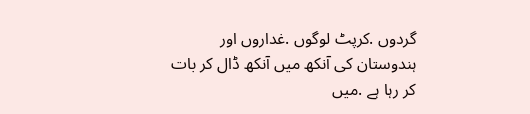گردوں .کرپٹ لوگوں .غداروں اور ہندوستان کی آنکھ میں آنکھ ڈال کر بات کر رہا ہے .میں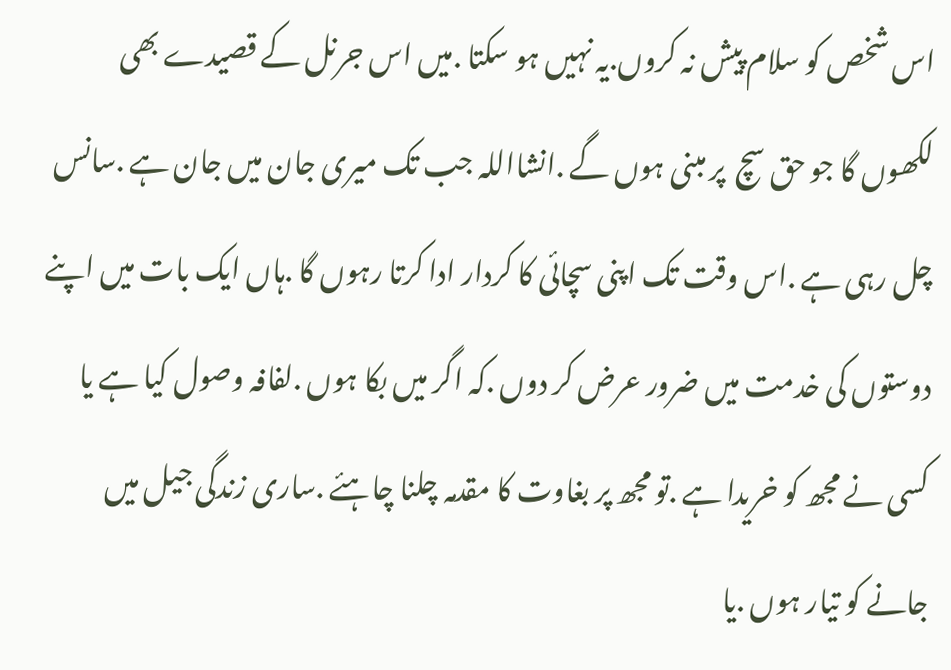اس شخص کو سلام پیش نہ کروں.یہ نہیں ہو سکتا .میں اس جرنل کے قصیدے بھی لکھوں گا جو حق سچ  پر مبنی ہوں گے .انشااللہ جب تک میری جان میں جان ہے .سانس چل رہی ہے .اس وقت تک اپنی سچائی کا کردار ادا کرتا رہوں گا .ہاں ایک بات میں اپنے دوستوں کی خدمت میں ضرور عرض کر دوں .کہ اگر میں بکا ہوں .لفافہ وصول کیا ہے یا کسی نے مجھ کو خریدا ہے .تو مجھ پر بغاوت کا مقدمہ چلنا چاہئے .ساری زندگی جیل میں جانے کو تیار ہوں .یا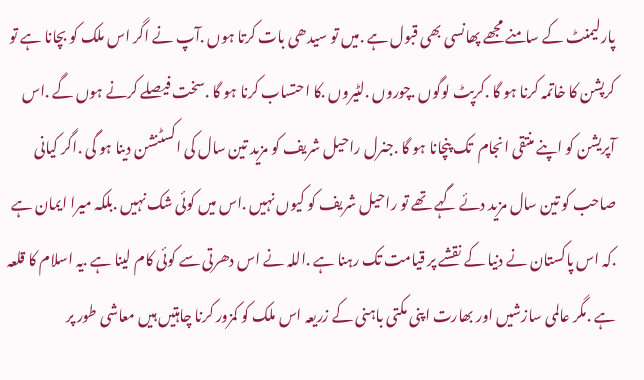پارلیمنٹ کے سامنے مجھے پھانسی بھی قبول ہے .میں تو سیدھی بات کرتا ہوں .آپ نے اگر اس ملک کو بچانا ہے تو کرپشن کا خاتمہ کرنا ہو گا .کرپٹ لوگوں .چوروں .لٹیروں .کا احتساب کرنا ہو گا .سخت فیصلے کرنے ہوں گے .اس آپریشن کو اپنے منتقی انجام  تک پنچانا ہو گا .جنرل راحیل شریف کو مزید تین سال کی اکسٹنشن دینا ہو گی .اگر کیانی صاحب کو تین سال مزید دئے گہے تھے تو راحیل شریف کو کیوں نہیں .اس میں کوئی شک نہیں .بلکہ میرا ایمان ہے .کہ اس پاکستان نے دنیا کے نقشے پر قیامت تک رہنا ہے .اللہ نے اس دھرتی سے کوئی کام لینا ہے .یہ اسلام کا قلعہ ہے .مگر عالمی سازشیں اور بھارت اپنی مکتی باہنی کے زریعہ اس ملک کو کمزور کرنا چاہتیں ہیں معاشی طور پر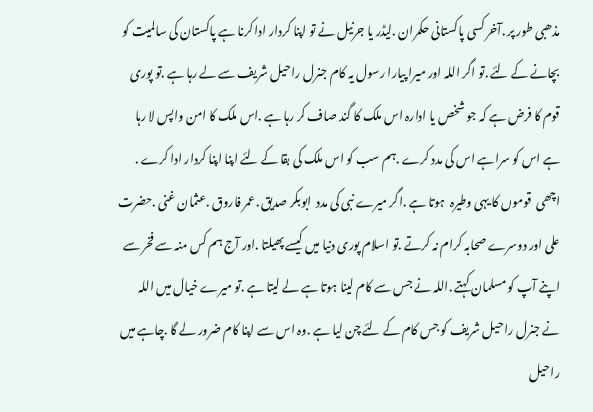مذھبی طور پر .آخر کسی پاکستانی حکمران .لیڈر یا جرنیل نے تو اپنا کردار ادا کرنا ہے پاکستان کی سالمیت کو بچانے کے لئے .تو اگر اللہ اور میرا پیارا رسول یہ کام جنرل راحیل شریف سے لے رہا ہے .تو پوری قوم کا فرض ہے کہ جو شخص یا ادارہ اس ملک کا گند صاف کر رہا ہے .اس ملک کا امن واپس لا رہا ہے اس کو سراہے اس کی مدد کرے .ہم سب کو اس ملک کی بقا کے لئے اپنا اپنا کردار ادا کرے . اچھی  قوموں کا یہی وطیرہ  ہوتا ہے .اگر میرے نبی کی مدد  ابوبکر صدیق .عمر فاروق .عثمان غنی .حضرت علی اور دوسرے صحابہ کرام نہ کرتے .تو اسلام پوری دنیا میں کیسے پھیلتا .اور آج ہم کس منہ سے فخر سے اپنے آپ کو مسلمان کہتے .اللہ نے جس سے کام لینا ہوتا ہے لے لیتا ہے .تو میرے خیال میں اللہ نے جنرل راحیل شریف کو جس کام کے لئے چن لیا ہے .وہ اس سے اپنا کام ضرور لے گا .چاہے میں راحیل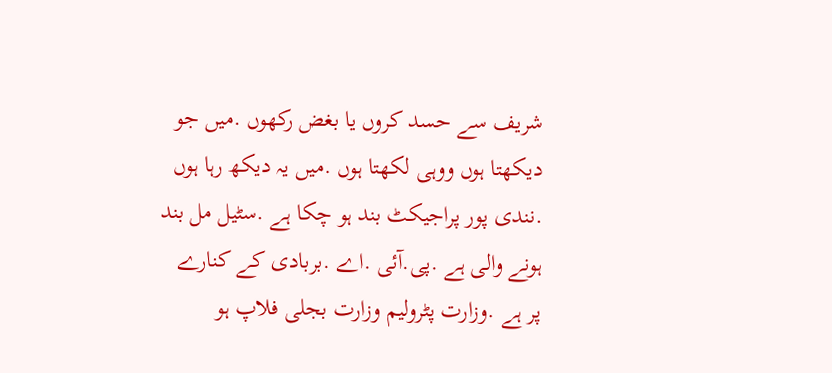شریف سے حسد کروں یا بغض رکھوں .میں جو دیکھتا ہوں ووہی لکھتا ہوں .میں یہ دیکھ رہا ہوں .نندی پور پراجیکٹ بند ہو چکا ہے .سٹیل مل بند ہونے والی ہے .پی.آئی .اے .بربادی کے کنارے پر ہے .وزارت پٹرولیم وزارت بجلی فلاپ ہو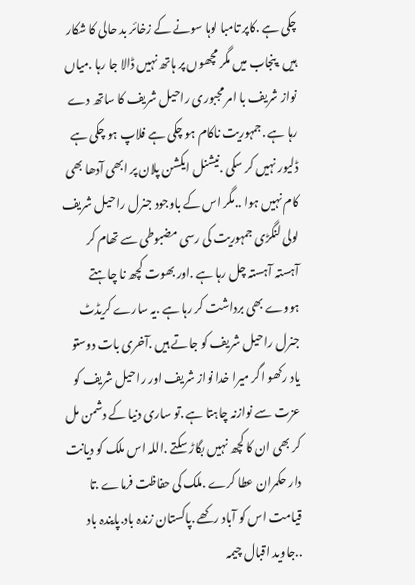چکی ہے .کاپر تامبا لوہا سونے کے زخائر بد حالی کا شکار ہیں .پنجاب میں مگر مچھوں پر ہاتھ نہیں ڈالا جا رہا .میاں نواز شریف با امر مجبوری راحیل شریف کا ساتھ دے رہا ہے .جمہوریت ناکام ہو چکی ہے فلاپ ہو چکی ہے ڈلیور نہیں کر سکی .نیشنل ایکشن پلان پر ابھی آدھا بھی کام نہیں ہوا ..مگر اس کے باوجود جنرل راحیل شریف لولی لنگڑی جمہوریت کی رسی مضبوطی سے تھام کر آہستہ آہستہ چل رہا ہے .اور بھوت کچھ نا چاہتے ہووے بھی برداشت کر رہا ہے .یہ سارے کریڈٹ جنرل راحیل شریف کو جاتے ہیں .آخری بات دوستو یاد رکھو اگر میرا خدا نواز شریف اور راحیل شریف کو عزت سے نوازنہ چاہتا ہے .تو ساری دنیا کے دشمن مل کر بھی ان کا کچھ نہیں بگاڑ سکتے .اللہ اس ملک کو دیانت دار حکمران عطا کرے .ملک کی حفاظت فرماے .تا قیامت اس کو آباد رکھے .پاکستان زندہ باد.پایندہ باد ..جاوید اقبال چیمہ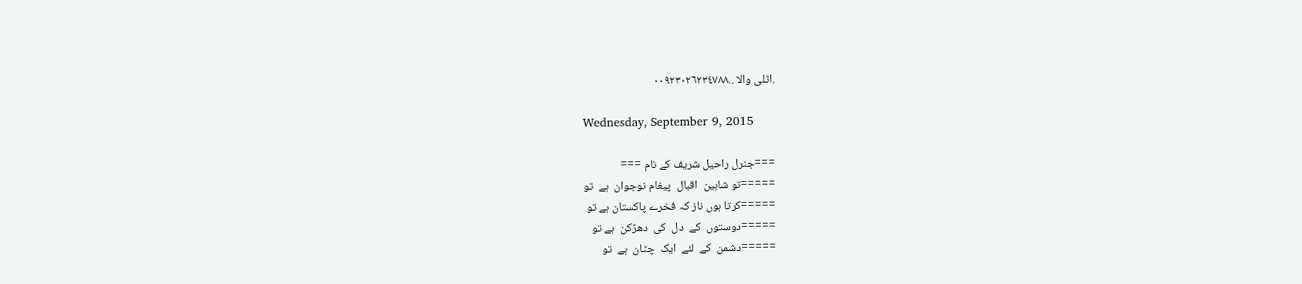.اٹلی والا ..٠٠٩٢٣٠٢٦٢٣٤٧٨٨

Wednesday, September 9, 2015

===جنرل راحیل شریف کے نام ===
=====تو شاہین  اقبال  پیغام نوجوان  ہے  تو
=====کرتا ہوں ناز کہ فخرے پاکستان ہے تو
=====دوستوں  کے  دل  کی  دھڑکن  ہے تو
=====دشمن  کے  لئے  ایک  چٹان  ہے  تو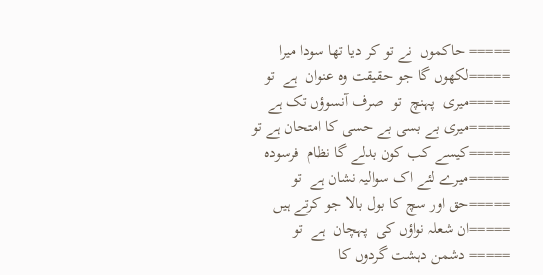===== حاکموں  نے تو کر دیا تھا سودا میرا
=====لکھوں گا جو حقیقت وہ عنوان  ہے  تو
=====میری  پہنچ  تو  صرف آنسوؤں تک ہے
=====میری بے بسی بے حسی کا امتحان ہے تو
=====کیسے کب کون بدلے گا نظام  فرسودہ
=====میرے لئے اک سوالیہ نشان ہے  تو
=====حق اور سچ کا بول بالا جو کرتے ہیں
=====ان شعلہ نواؤں کی  پہچان  ہے  تو
===== دشمن دہشت گردوں کا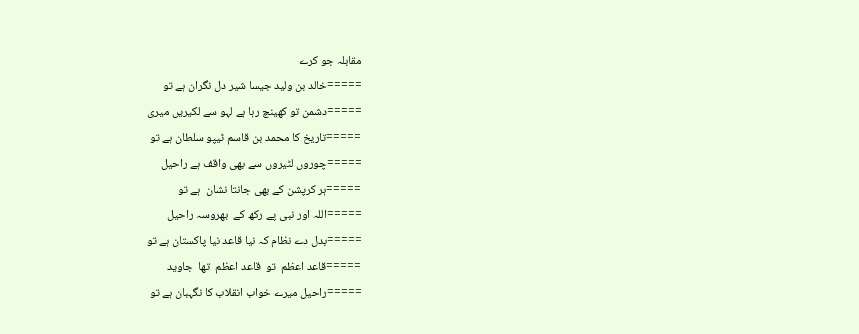مقابلہ جو کرے
=====خالد بن ولید جیسا شیر دل نگران ہے تو
=====دشمن تو کھینچ رہا ہے لہو سے لکیریں میری
=====تاریخ کا محمد بن قاسم ٹیپو سلطان ہے تو
=====چوروں لٹیروں سے بھی واقف ہے راحیل
=====ہر کرپشن کے بھی جانتا نشان  ہے تو
=====اللہ اور نبی پے رکھ کے  بھروسہ راحیل
=====بدل دے نظام کہ نیا قاعد نیا پاکستان ہے تو
=====قاعد اعظم  تو  قاعد اعظم  تھا  جاوید
=====راحیل میرے خواب انقلاب کا نگہبان ہے تو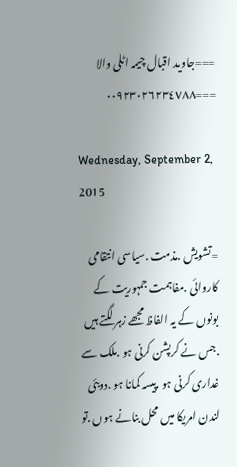===جاوید اقبال چیمہ اٹلی والا
===٠٠٩٢٣٠٢٦٢٣٤٧٨٨

Wednesday, September 2, 2015

=تشویش .مذمت .سیاسی انتقامی کاروائی .مفاہمت جمہوریت کے بونوں کے یہ الفاظ مجھے زہر لگتے ہیں .جس نے کرپشن کرنی ہو .ملک سے غداری کرنی ہو .پیسہ کمانا ہو .دوبئی لندن امریکا میں محل بنانے ہوں .تو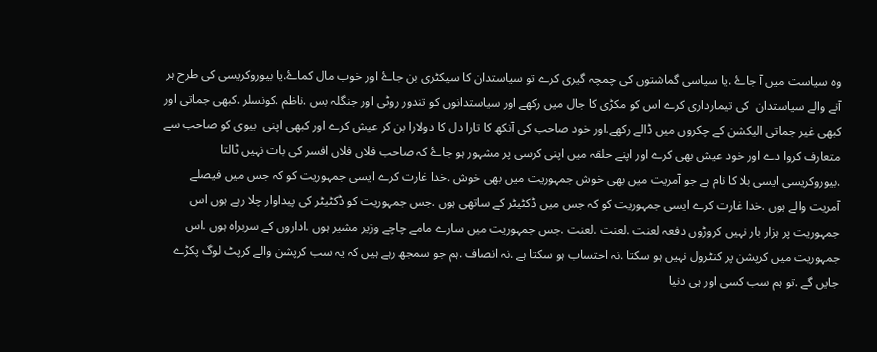وہ سیاست میں آ جاۓ .یا سیاسی گماشتوں کی چمچہ گیری کرے تو سیاستدان کا سیکٹری بن جاۓ اور خوب مال کماۓ.یا بیوروکریسی کی طرح ہر آنے والے سیاستدان  کی تیمارداری کرے اس کو مکڑی کا جال میں رکھے اور سیاستدانوں کو تندور روٹی اور جنگلہ بس .ناظم .کونسلر .کبھی جماتی اور کبھی غیر جماتی الیکشن کے چکروں میں ڈالے رکھے.اور خود صاحب کی آنکھ کا تارا دل کا دولارا بن کر عیش کرے اور کبھی اپنی  بیوی کو صاحب سے متعارف کروا دے اور خود عیش بھی کرے اور اپنے حلقہ میں اپنی کرسی پر مشہور ہو جاۓ کہ صاحب فلاں فلاں افسر کی بات نہیں ٹالتا .بیوروکریسی ایسی بلا کا نام ہے جو آمریت میں بھی خوش جمہوریت میں بھی خوش .خدا غارت کرے ایسی جمہوریت کو کہ جس میں فیصلے آمریت والے ہوں .خدا غارت کرے ایسی جمہوریت کو کہ جس میں ڈکٹیٹر کے ساتھی ہوں .جس جمہوریت کو ڈکٹیٹر کی پیداوار چلا رہے ہوں اس جمہوریت پر ہزار بار نہیں کروڑوں دفعہ لعنت .لعنت .لعنت .جس جمہوریت میں سارے مامے چاچے وزیر مشیر ہوں .اداروں کے سربراہ ہوں .اس جمہوریت میں کرپشن پر کنٹرول نہیں ہو سکتا .نہ احتساب ہو سکتا ہے .نہ انصاف .ہم جو سمجھ رہے ہیں کہ یہ سب کرپشن والے کرپٹ لوگ پکڑے جایں گے .تو ہم سب کسی اور ہی دنیا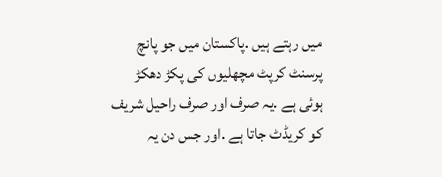میں رہتے ہیں .پاکستان میں جو پانچ پرسنٹ کرپٹ مچھلیوں کی پکڑ دھکڑ ہوئی ہے .یہ صرف اور صرف راحیل شریف کو کریڈٹ جاتا ہے .اور جس دن یہ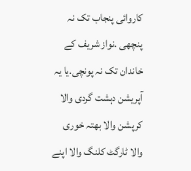کاروائی پنجاب تک نہ پنچھی .نواز شریف کے خاندان تک نہ پونچی.یا یہ آپریشن دہشت گردی والا کرپشن والا بھتہ خوری والا ٹارگٹ کلنگ والا اپنے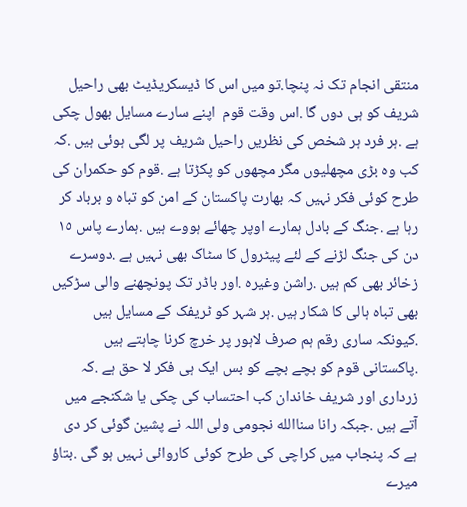منتقی انجام تک نہ پنچا.تو میں اس کا ڈیسکریڈیٹ بھی راحیل شریف کو ہی دوں گا .اس وقت قوم  اپنے سارے مسایل بھول چکی ہے .ہر فرد ہر شخص کی نظریں راحیل شریف پر لگی ہوئی ہیں .کہ کب وہ بڑی مچھلیوں مگر مچھوں کو پکڑتا ہے .قوم کو حکمران کی طرح کوئی فکر نہیں کہ بھارت پاکستان کے امن کو تباہ و برباد کر رہا ہے .جنگ کے بادل ہمارے اوپر چھائے ہووے ہیں .ہمارے پاس ١٥ دن کی جنگ لڑنے کے لئے پیٹرول کا سٹاک بھی نہیں ہے .دوسرے زخائر بھی کم ہیں .راشن وغیرہ .اور باڈر تک پونچھنے والی سڑکیں بھی تباہ ہالی کا شکار ہیں .ہر شہر کو ٹریفک کے مسایل ہیں .کیونکہ ساری رقم ہم صرف لاہور پر خرچ کرنا چاہتے ہیں .پاکستانی قوم کو بچے بچے کو بس ایک ہی فکر لا حق ہے .کہ زرداری اور شریف خاندان کب احتساب کی چکی یا شکنجے میں آتے ہیں .جبکہ رانا سناالله نجومی ولی اللہ نے پشین گوئی کر دی ہے کہ پنجاب میں کراچی کی طرح کوئی کاروائی نہیں ہو گی .بتاؤ میرے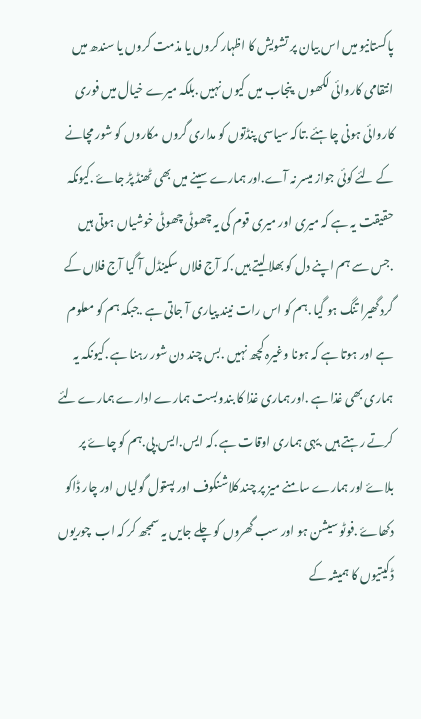پاکستانیو میں اس بیان پر تشویش کا اظہار کروں یا مذمت کروں یا سندھ میں انتقامی کاروائی لکھوں .پنجاب میں کیوں نہیں .بلکہ میرے خیال میں فوری کاروائی ہونی چاہئے .تاکہ سیاسی پنڈتوں کو مداری گروں مکاروں کو شور مچانے کے لئے کوئی جواز میسر نہ آے.اور ہمارے سینے میں بھی ٹھنڈ پڑ جاۓ .کیونکہ حقیقت یہ ہے کہ میری اور میری قوم کی یہ چھوٹی چھوٹی خوشیاں ہوتی ہیں .جس سے ہم اپنے دل کو بھلا لیتے ہیں .کہ آج فلاں سکینڈل آ گیا آج فلاں کے گرد گھیرا تنگ ہو گیا .ہم کو اس رات نیند پیاری آ جاتی ہے .جبکہ ہم کو معلوم ہے اور ہوتا ہے کہ ہونا وغیرہ کچھ نہیں .بس چند دن شور رہنا ہے .کیونکہ یہ ہماری بھی غذا ہے .اور ہماری غذا کا بندوبست ہمارے ادارے ہمارے لئے کرتے رہتے ہیں .یہی ہماری اوقات ہے .کہ ایس.ایس.پی.ہم کو چاۓ پر بلاۓ اور ہمارے سامنے میز پر چند کلاشنکوف اور پستول گولیاں اور چار ڈاکو دکھاۓ .فوٹو سیشن ہو اور سب گھروں کو چلے جایں یہ سمجھ کر کہ اب  چوریوں ڈکیتیوں کا ہمیشہ کے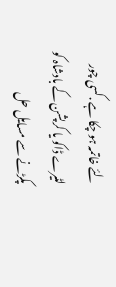لئے خاتمہ ہو چکا ہے .کسی چور لٹیرے ڈاکو یا کرپشن کے بادشاہ کو پکڑنے سے مسایل حل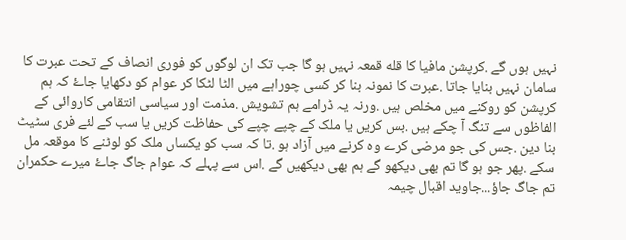نہیں ہوں گے .کرپشن مافیا کا قله قمعہ نہیں ہو گا جب تک ان لوگوں کو فوری انصاف کے تحت عبرت کا سامان نہیں بنایا جاتا .عبرت کا نمونہ بنا کر کسی چوراہے میں الٹا لٹکا کر عوام کو دکھایا جاۓ کہ ہم کرپشن کو روکنے میں مخلص ہیں .ورنہ یہ ڈرامے ہم تشویش .مذمت اور سیاسی انتقامی کاروائی کے الفاظوں سے تنگ آ چکے ہیں .بس کریں یا ملک کے چپے چپے کی حفاظت کریں یا سب کے لئے فری سٹیٹ بنا دین .جس کی جو مرضی کرے وہ کرنے میں آزاد ہو .تا کہ سب کو یکساں ملک کو لوٹنے کا موقعہ مل سکے .پھر جو ہو گا تم بھی دیکھو گے ہم بھی دیکھیں گے .اس سے پہلے کہ عوام جاگ جاۓ میرے حکمران تم جاگ جاؤ...جاوید اقبال چیمہ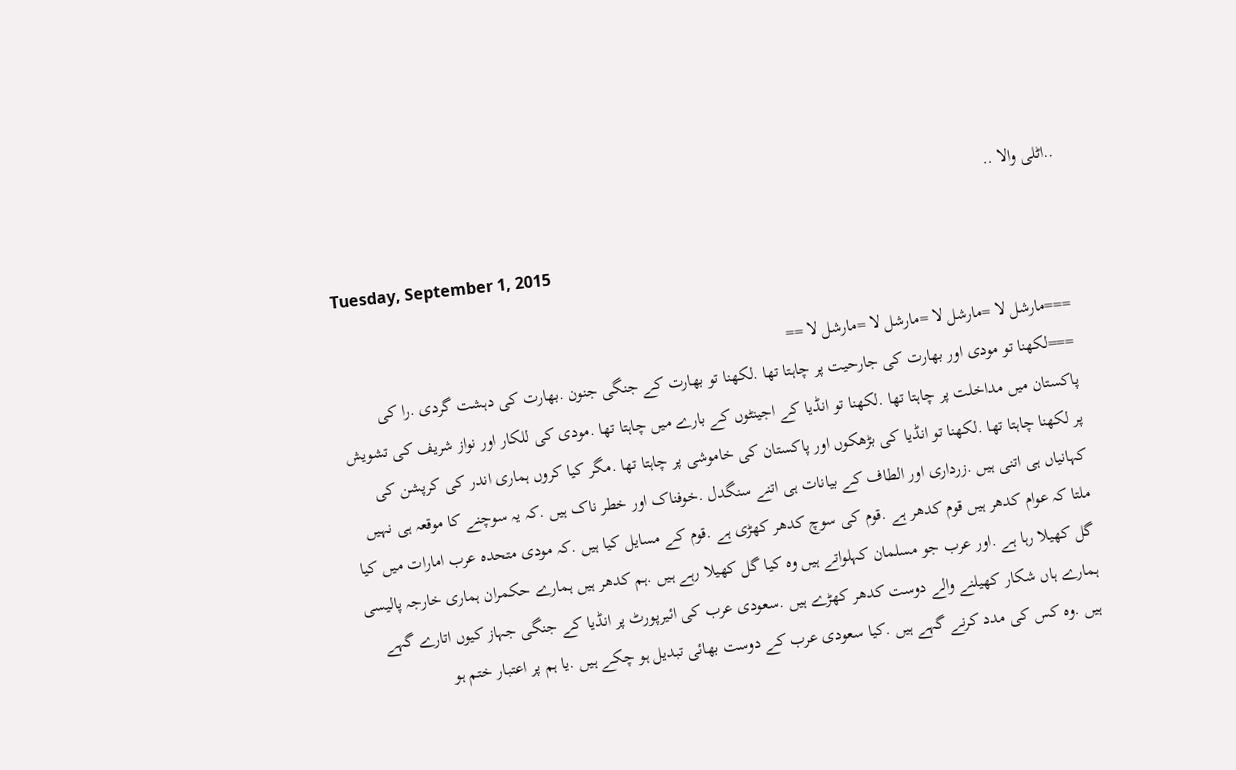..اٹلی والا ..

Tuesday, September 1, 2015

===مارشل لا =مارشل لا =مارشل لا =مارشل لا ==
===لکھنا تو مودی اور بھارت کی جارحیت پر چاہتا تھا .لکھنا تو بھارت کے جنگی جنون .بھارت کی دہشت گردی .را کی پاکستان میں مداخلت پر چاہتا تھا .لکھنا تو انڈیا کے اجینٹوں کے بارے میں چاہتا تھا .مودی کی للکار اور نواز شریف کی تشویش پر لکھنا چاہتا تھا .لکھنا تو انڈیا کی بڑھکوں اور پاکستان کی خاموشی پر چاہتا تھا .مگر کیا کروں ہماری اندر کی کرپشن کی کہانیاں ہی اتنی ہیں .زرداری اور الطاف کے بیانات ہی اتنے سنگدل .خوفناک اور خطر ناک ہیں .کہ یہ سوچنے کا موقعہ ہی نہیں ملتا کہ عوام کدھر ہیں قوم کدھر ہے .قوم کی سوچ کدھر کھڑی ہے .قوم کے مسایل کیا ہیں .کہ مودی متحدہ عرب امارات میں کیا گل کھیلا رہا ہے .اور عرب جو مسلمان کہلواتے ہیں وہ کیا گل کھیلا رہے ہیں .ہم کدھر ہیں ہمارے حکمران ہماری خارجہ پالیسی ہمارے ہاں شکار کھیلنے والے دوست کدھر کھڑے ہیں .سعودی عرب کی ائیرپورٹ پر انڈیا کے جنگی جہاز کیوں اتارے گہے  ہیں .وہ کس کی مدد کرنے گہے ہیں .کیا سعودی عرب کے دوست بھائی تبدیل ہو چکے ہیں .یا ہم پر اعتبار ختم ہو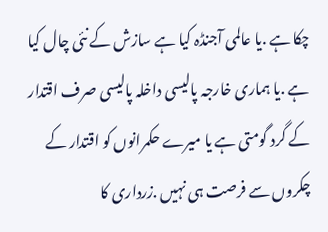چکا ہے .یا عالمی آجنڈہ کیا ہے سازش کے نئی چال کیا ہے .یا ہماری خارجہ پالیسی داخلہ پالیسی صرف اقتدار کے گرد گومتی ہے یا میرے حکمرانوں کو اقتدار کے چکروں سے فرصت ہی نہیں .زرداری کا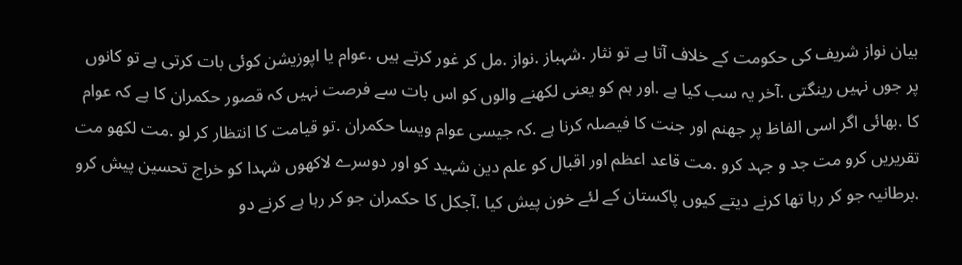بیان نواز شریف کی حکومت کے خلاف آتا ہے تو نثار .شہباز .نواز .مل کر غور کرتے ہیں .عوام یا اپوزیشن کوئی بات کرتی ہے تو کانوں پر جوں نہیں رینگتی .آخر یہ سب کیا ہے .اور ہم کو یعنی لکھنے والوں کو اس بات سے فرصت نہیں کہ قصور حکمران کا ہے کہ عوام کا .بھائی اگر اسی الفاظ پر جھنم اور جنت کا فیصلہ کرنا ہے .کہ جیسی عوام ویسا حکمران .تو قیامت کا انتظار کر لو .مت لکھو مت تقریریں کرو مت جد و جہد کرو .مت قاعد اعظم اور اقبال کو علم دین شہید کو اور دوسرے لاکھوں شہدا کو خراج تحسین پیش کرو .برطانیہ جو کر رہا تھا کرنے دیتے کیوں پاکستان کے لئے خون پیش کیا .آجکل کا حکمران جو کر رہا ہے کرنے دو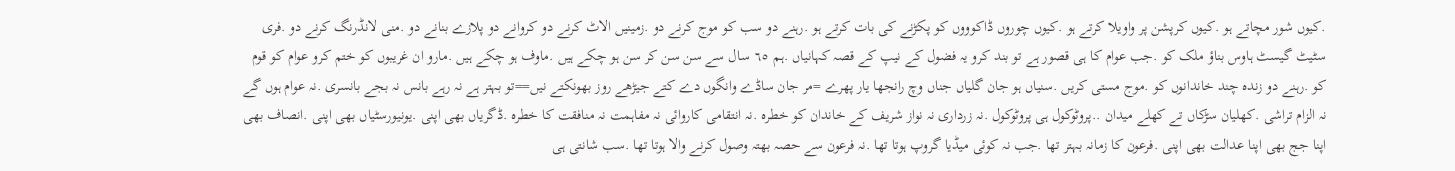.کیوں شور مچاتے ہو .کیوں کرپشن پر واویلا کرتے ہو .کیوں چوروں ڈاکوووں کو پکڑنے کی بات کرتے ہو .رہنے دو سب کو موج کرنے دو .زمینیں الاٹ کرنے دو کروانے دو پلازے بنانے دو .منی لانڈرنگ کرنے دو .فری سٹیٹ گیسٹ ہاوس بناؤ ملک کو .جب عوام کا ہی قصور ہے تو بند کرو یہ فضول کے نیپ کے قصہ کہانیاں .ہم ٦٥ سال سے سن سن کر سن ہو چکے ہیں .ماوف ہو چکے ہیں .مارو ان غریبوں کو ختم کرو عوام کو قوم کو .رہنے دو زندہ چند خاندانوں کو .موج مستی کریں .سنیاں ہو جان گلیاں جناں وچ رانجھا یار پھرے =مر جان ساڈے وانگوں دے کتے جیڑھے روز بھونکتے نیں==تو بہتر ہے نہ رہے بانس نہ بجے بانسری .نہ عوام ہوں گے نہ الزام تراشی .کھلیان سڑکاں تے کھلے میدان ..پروٹوکول ہی پروٹوکول .نہ زرداری نہ نواز شریف کے خاندان کو خطرہ .نہ انتقامی کاروائی نہ مفاہمت نہ منافقت کا خطرہ .ڈگریاں بھی اپنی .یونیورسٹیاں بھی اپنی .انصاف بھی اپنا جج بھی اپنا عدالت بھی اپنی .فرعون کا زمانہ بہتر تھا .جب نہ کوئی میڈیا گروپ ہوتا تھا .نہ فرعون سے حصہ بھتہ وصول کرنے والا ہوتا تھا .سب شانتی ہی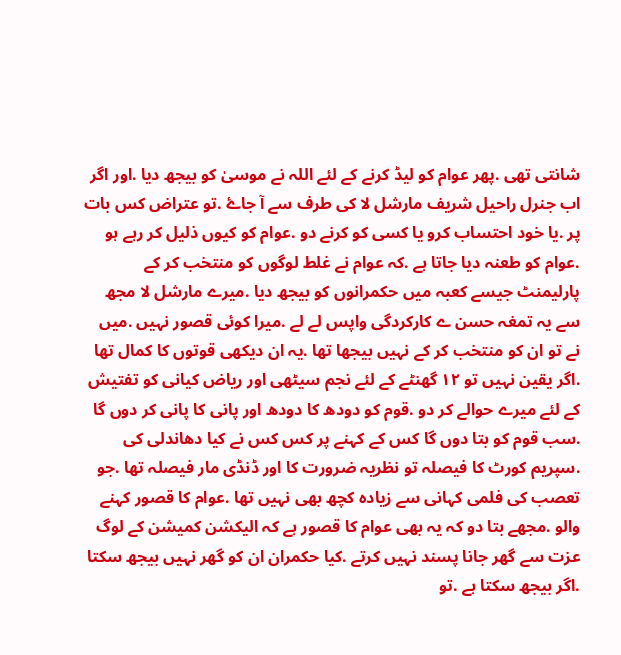شانتی تھی .پھر عوام کو لیڈ کرنے کے لئے اللہ نے موسیٰ کو بیجھ دیا .اور اگر اب جنرل راحیل شریف مارشل لا کی طرف سے آ جاۓ .تو عتراض کس بات پر .یا خود احتساب کرو یا کسی کو کرنے دو .عوام کو کیوں ذلیل کر رہے ہو .عوام کو طعنہ دیا جاتا ہے .کہ عوام نے غلط لوگوں کو منتخب کر کے پارلیمنٹ جیسے کعبہ میں حکمرانوں کو بیجھ دیا .میرے مارشل لا مجھ سے یہ تمغہ حسن ے کارکردگی واپس لے لے .میرا کوئی قصور نہیں .میں نے تو ان کو منتخب کر کے نہیں بیجھا تھا .یہ ان دیکھی قوتوں کا کمال تھا .اگر یقین نہیں تو ١٢ گھنٹے کے لئے نجم سیٹھی اور ریاض کیانی کو تفتیش کے لئے میرے حوالے کر دو .قوم کو دودھ کا دودھ اور پانی کا پانی کر دوں گا .سب قوم کو بتا دوں گا کس کے کہنے پر کس کس نے کیا دھاندلی کی .سپریم کورٹ کا فیصلہ تو نظریہ ضرورت کا اور ڈنڈی مار فیصلہ تھا .جو تعصب کی فلمی کہانی سے زیادہ کچھ بھی نہیں تھا .عوام کا قصور کہنے والو .مجھے بتا دو کہ یہ بھی عوام کا قصور ہے کہ الیکشن کمیشن کے لوگ عزت سے گھر جانا پسند نہیں کرتے .کیا حکمران ان کو گھر نہیں بیجھ سکتا .اگر بیجھ سکتا ہے .تو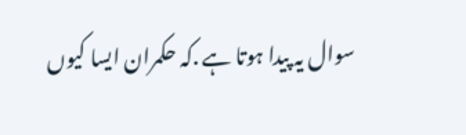سوال یہ پیدا ہوتا ہے .کہ حکمران ایسا کیوں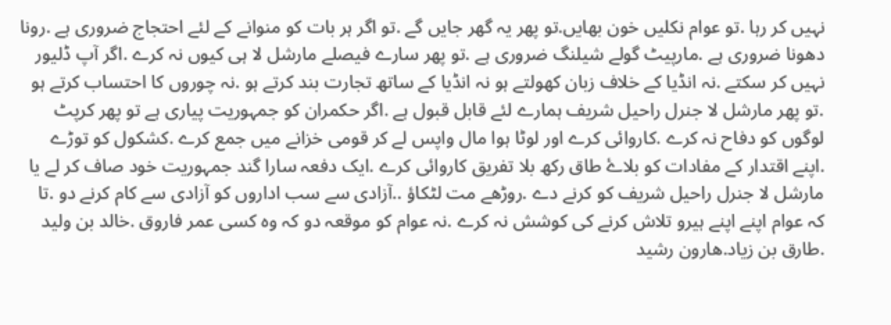نہیں کر رہا .تو عوام نکلیں خون بھایں.تو پھر یہ گھر جایں گے .تو اگر ہر بات کو منوانے کے لئے احتجاج ضروری ہے .رونا دھونا ضروری ہے .مارپیٹ گولے شیلنگ ضروری ہے .تو پھر سارے فیصلے مارشل لا ہی کیوں نہ کرے .اگر آپ ڈلیور نہیں کر سکتے .نہ انڈیا کے خلاف زبان کھولتے ہو نہ انڈیا کے ساتھ تجارت بند کرتے ہو .نہ چوروں کا احتساب کرتے ہو .تو پھر مارشل لا جنرل راحیل شریف ہمارے لئے قابل قبول ہے .اگر حکمران کو جمہوریت پیاری ہے تو پھر کرپٹ لوگوں کو دفاح نہ کرے .کاروائی کرے اور لوٹا ہوا مال واپس لے کر قومی خزانے میں جمع کرے .کشکول کو توڑے .اپنے اقتدار کے مفادات کو بلاۓ طاق رکھ بلا تفریق کاروائی کرے .ایک دفعہ سارا گند جمہوریت خود صاف کر لے یا مارشل لا جنرل راحیل شریف کو کرنے دے .روڑھے مت لٹکاؤ ..آزادی سے سب اداروں کو آزادی سے کام کرنے دو .تا کہ عوام اپنے اپنے ہیرو تلاش کرنے کی کوشش نہ کرے .نہ عوام کو موقعہ دو کہ وہ کسی عمر فاروق .خالد بن ولید .طارق بن زیاد.ھارون رشید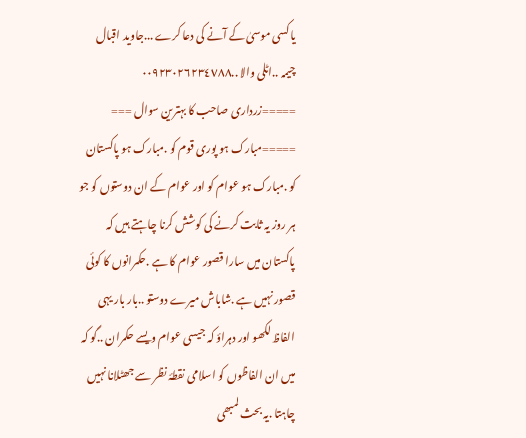یا کسی موسیٰ کے آنے کی دعا کرے ...جاوید اقبال چیمہ ..اٹلی والا ..٠٠٩٢٣٠٢٦٢٣٤٧٨٨
=====زرداری صاحب کا بہترین سوال ===
=====مبارک ہو پوری قوم کو .مبارک ہو پاکستان کو .مبارک ہو عوام کو اور عوام کے ان دوستوں کو جو ہر روز یہ ثابت کرنے کی کوشش کرنا چاہتے ہیں کہ پاکستان میں سارا قصور عوام کا ہے .حکمرانوں کا کوئی قصور نہیں ہے .شاباش میرے دوستو ..بار بار یہی الفاظ لکھو اور دہراؤ کہ جیسی عوام ویسے حکمران ..گو کہ میں ان الفاظوں کو اسلامی نقطۂ نظر سے جھٹلانا نہیں چاہتا .یہ بحث لمبھی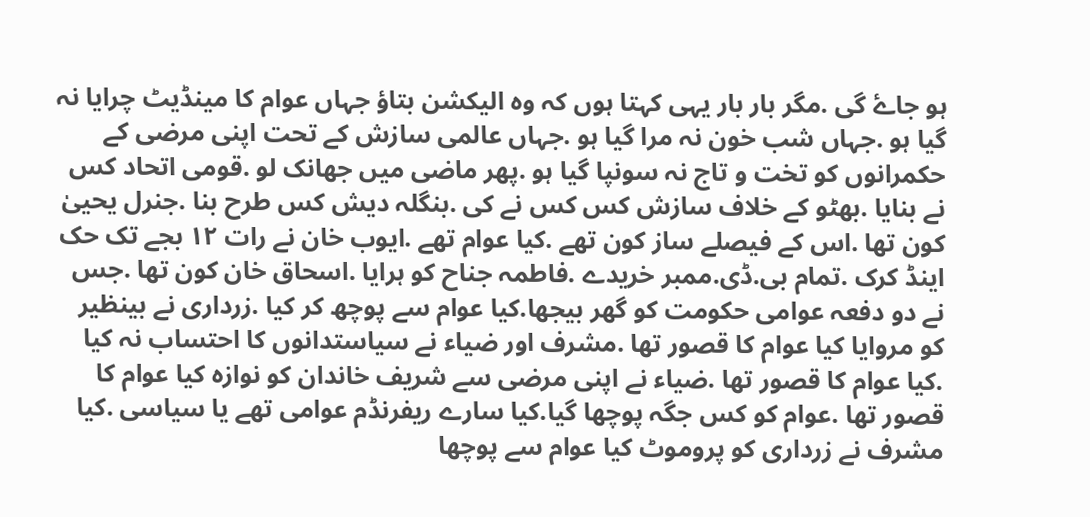ہو جاۓ گی .مگر بار بار یہی کہتا ہوں کہ وہ الیکشن بتاؤ جہاں عوام کا مینڈیٹ چرایا نہ گیا ہو .جہاں شب خون نہ مرا گیا ہو .جہاں عالمی سازش کے تحت اپنی مرضی کے حکمرانوں کو تخت و تاج نہ سونپا گیا ہو .پھر ماضی میں جھانک لو .قومی اتحاد کس نے بنایا .بھٹو کے خلاف سازش کس کس نے کی .بنگلہ دیش کس طرح بنا .جنرل یحییٰ کون تھا .اس کے فیصلے ساز کون تھے .کیا عوام تھے .ایوب خان نے رات ١٢ بجے تک حک اینڈ کرک .تمام بی.ڈی.ممبر خریدے .فاطمہ جناح کو ہرایا .اسحاق خان کون تھا .جس نے دو دفعہ عوامی حکومت کو گھر بیجھا.کیا عوام سے پوچھ کر کیا .زرداری نے بینظیر کو مروایا کیا عوام کا قصور تھا .مشرف اور ضیاء نے سیاستدانوں کا احتساب نہ کیا .کیا عوام کا قصور تھا .ضیاء نے اپنی مرضی سے شریف خاندان کو نوازہ کیا عوام کا قصور تھا .عوام کو کس جگہ پوچھا گیا.کیا سارے ریفرنڈم عوامی تھے یا سیاسی .کیا مشرف نے زرداری کو پروموٹ کیا عوام سے پوچھا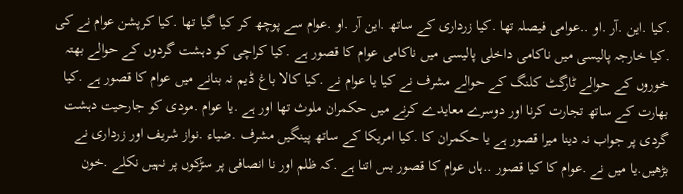.کیا .این .آر .او ..عوامی فیصلہ تھا .کیا زرداری کے ساتھ .این آر .او .عوام سے پوچھ کر کیا گیا تھا .کیا کرپشن عوام نے کی .کیا خارجہ پالیسی میں ناکامی داخلی پالیسی میں ناکامی عوام کا قصور ہے .کیا کراچی کو دہشت گردوں کے حوالے بھتہ خوروں کے حوالے ٹارگٹ کلنگ کے حوالے مشرف نے کیا یا عوام نے .کیا کالا باغ ڈیم نہ بنانے میں عوام کا قصور ہے .کیا بھارت کے ساتھ تجارت کرنا اور دوسرے معایدے کرنے میں حکمران ملوث تھا اور ہے .یا عوام .مودی کو جارحیت دہشت گردی پر جواب نہ دینا میرا قصور ہے یا حکمران کا .کیا امریکا کے ساتھ پینگیں مشرف .ضیاء .نواز شریف اور زرداری نے بڑھیں.یا میں نے .عوام کا کیا قصور ..ہاں عوام کا قصور بس اتنا ہے .کہ ظلم اور نا انصافی پر سڑکوں پر نہیں نکلے .خون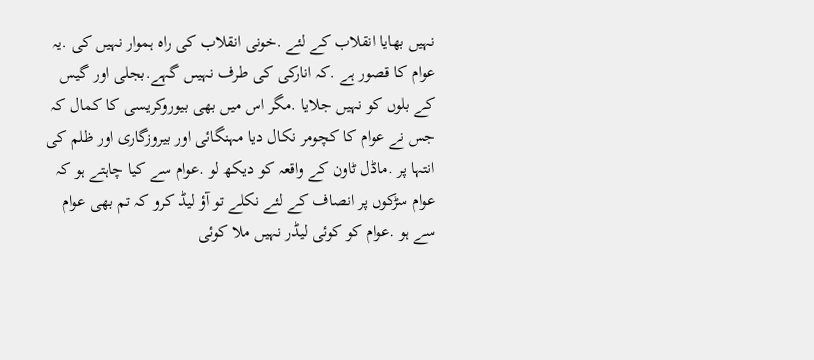نہیں بھایا انقلاب کے لئے .خونی انقلاب کی راہ ہموار نہیں کی .یہ عوام کا قصور ہے .کہ انارکی کی طرف نہیںں گہے.بجلی اور گیس کے بلوں کو نہیں جلایا .مگر اس میں بھی بیوروکریسی کا کمال کہ جس نے عوام کا کچومر نکال دیا مہنگائی اور بیروزگاری اور ظلم کی انتہا پر .ماڈل ٹاون کے واقعہ کو دیکھ لو .عوام سے کیا چاہتے ہو کہ عوام سڑکوں پر انصاف کے لئے نکلے تو آؤ لیڈ کرو کہ تم بھی عوام سے ہو .عوام کو کوئی لیڈر نہیں ملا کوئی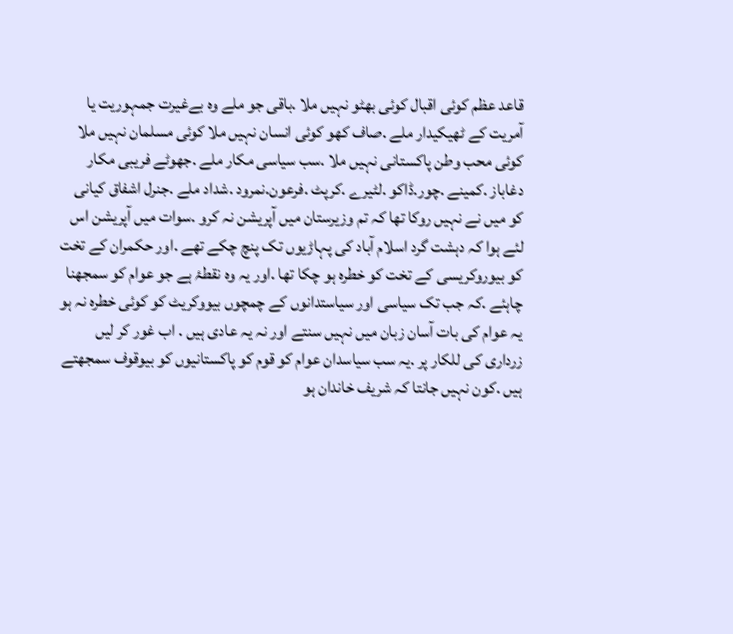قاعد عظم کوئی اقبال کوئی بھٹو نہیں ملا .باقی جو ملے وہ بےغیرت جمہوریت یا آمریت کے ٹھیکیدار ملے .صاف کھو کوئی انسان نہیں ملا کوئی مسلمان نہیں ملا کوئی محب وطن پاکستانی نہیں ملا .سب سیاسی مکار ملے .جھوٹے فریبی مکار دغاباز .کمینے .چور.ڈاکو .لٹیرے .کرپٹ .فرعون.نمرود .شداد ملے .جنرل اشفاق کیانی کو میں نے نہیں روکا تھا کہ تم وزیرستان میں آپریشن نہ کرو .سوات میں آپریشن اس لئے ہوا کہ دہشت گرد اسلام آباد کی پہاڑیوں تک پنچ چکے تھے .اور حکمران کے تخت کو بیوروکریسی کے تخت کو خطرہ ہو چکا تھا .اور یہ وہ نقطۂ ہے جو عوام کو سمجھنا چاہئے .کہ جب تک سیاسی اور سیاستدانوں کے چمچوں بیووکریٹ کو کوئی خطرہ نہ ہو یہ عوام کی بات آسان زبان میں نہیں سنتے اور نہ یہ عادی ہیں . اب غور کر لیں زرداری کی للکار پر .یہ سب سیاسدان عوام کو قوم کو پاکستانیوں کو بیوقوف سمجھتے ہیں .کون نہیں جانتا کہ شریف خاندان ہو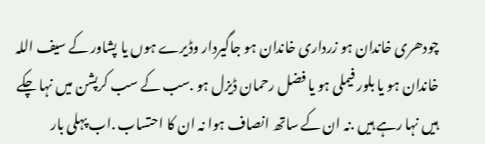چودھری خاندان ہو زرداری خاندان ہو جاگیردار وڈیرے ہوں یا پشاور کے سیف اللہ خاندان ہو یا بلور فیملی ہو یا فضل رحمان ڈیزل ہو .سب کے سب کرپشن میں نہا چکے ہیں نہا رہے ہیں .نہ ان کے ساتھ انصاف ہوا نہ ان کا احتساب .اب پہلی بار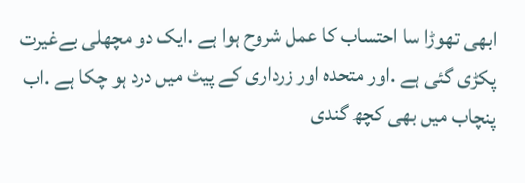ابھی تھوڑا سا احتساب کا عمل شروح ہوا ہے .ایک دو مچھلی بےغیرت پکڑی گئی ہے .اور متحدہ اور زرداری کے پیٹ میں درد ہو چکا ہے .اب پنچاب میں بھی کچھ گندی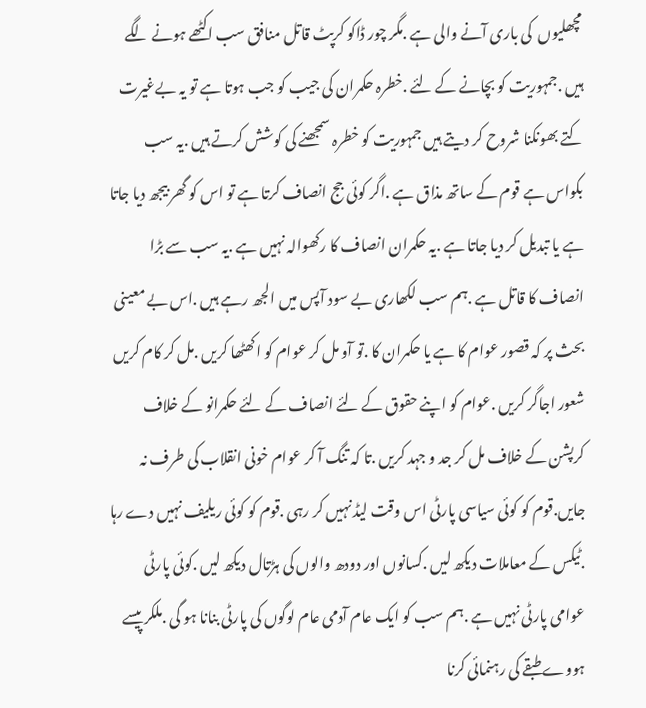مچھلیوں  کی باری آنے والی ہے .مگر چور ڈاکو کرپٹ قاتل منافق سب اکٹھے ہونے لگے ہیں .جمہوریت کو بچانے کے لئے .خطرہ حکمران کی جیب کو جب ہوتا ہے تو یہ بےغیرت کتے بھونکنا شروح کر دیتے ہیں جمہوریت کو خطرہ سمجھنے کی کوشش کرتے ہیں .یہ سب بکواس ہے قوم کے ساتھ مذاق ہے .اگر کوئی جج انصاف کرتا ہے تو اس کو گھر بیجھ دیا جاتا ہے یا تبدیل کر دیا جاتا ہے .یہ حکمران انصاف کا رکھوالہ نہیں ہے .یہ سب سے بڑا انصاف کا قاتل ہے .ہم سب لکھاری بے سود آپس میں الجھ رہے ہیں .اس بے معینی بحث پر کہ قصور عوام کا ہے یا حکمران کا .تو آو مل کر عوام کو اکھٹھا کریں .مل کر کام کریں شعور اجاگر کریں .عوام کو اپنے حقوق کے لئے انصاف کے لئے حکمرانو کے خلاف کرپشن کے خلاف مل کر جد و جہد کریں .تا کہ تنگ آ کر عوام خونی انقلاب کی طرف نہ جایں.قوم کو کوئی سیاسی پارٹی اس وقت لیڈ نہیں کر رہی .قوم کو کوئی ریلیف نہیں دے رہا .ٹیکس کے معاملات دیکھ لیں .کسانوں اور دودھ والوں کی ہڑتال دیکھ لیں .کوئی پارٹی عوامی پارٹی نہیں ہے .ہم سب کو ایک عام آدمی عام لوگوں کی پارٹی بنانا ہو گی .ملکر پیسے ہووے طبقے کی رہنمائی کرنا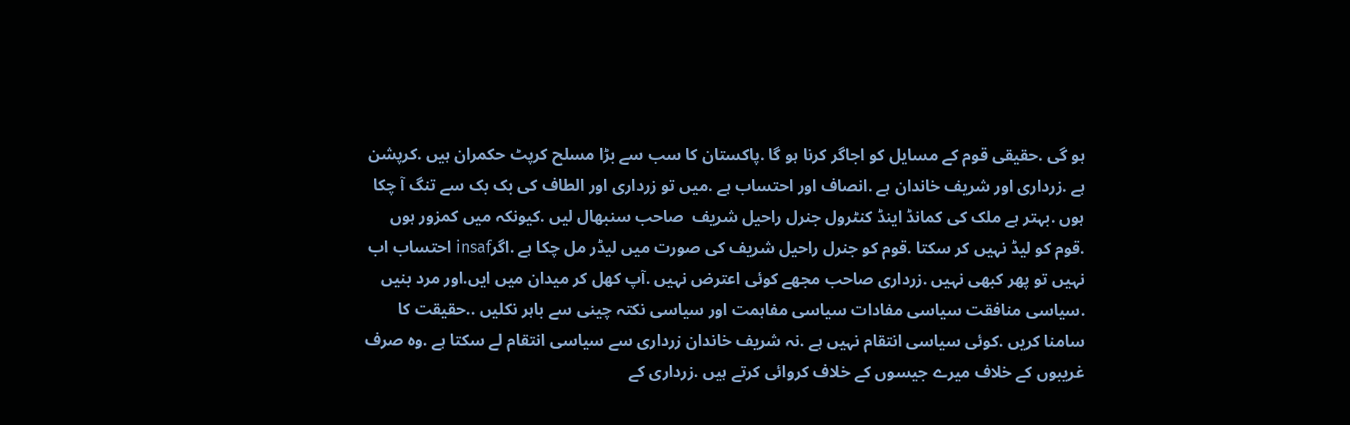ہو گی .حقیقی قوم کے مسایل کو اجاگر کرنا ہو گا .پاکستان کا سب سے بڑا مسلح کرپٹ حکمران ہیں .کرپشن ہے .زرداری اور شریف خاندان ہے .انصاف اور احتساب ہے .میں تو زرداری اور الطاف کی بک بک سے تنگ آ چکا ہوں .بہتر ہے ملک کی کمانڈ اینڈ کنٹرول جنرل راحیل شریف  صاحب سنبھال لیں .کیونکہ میں کمزور ہوں .قوم کو لیڈ نہیں کر سکتا .قوم کو جنرل راحیل شریف کی صورت میں لیڈر مل چکا ہے .اگرinsaf احتساب اب نہیں تو پھر کبھی نہیں .زرداری صاحب مجھے کوئی اعترض نہیں .آپ کھل کر میدان میں ایں.اور مرد بنیں .سیاسی منافقت سیاسی مفادات سیاسی مفاہمت اور سیاسی نکتہ چینی سے باہر نکلیں ..حقیقت کا سامنا کریں .کوئی سیاسی انتقام نہیں ہے .نہ شریف خاندان زرداری سے سیاسی انتقام لے سکتا ہے .وہ صرف غریبوں کے خلاف میرے جیسوں کے خلاف کروائی کرتے ہیں .زرداری کے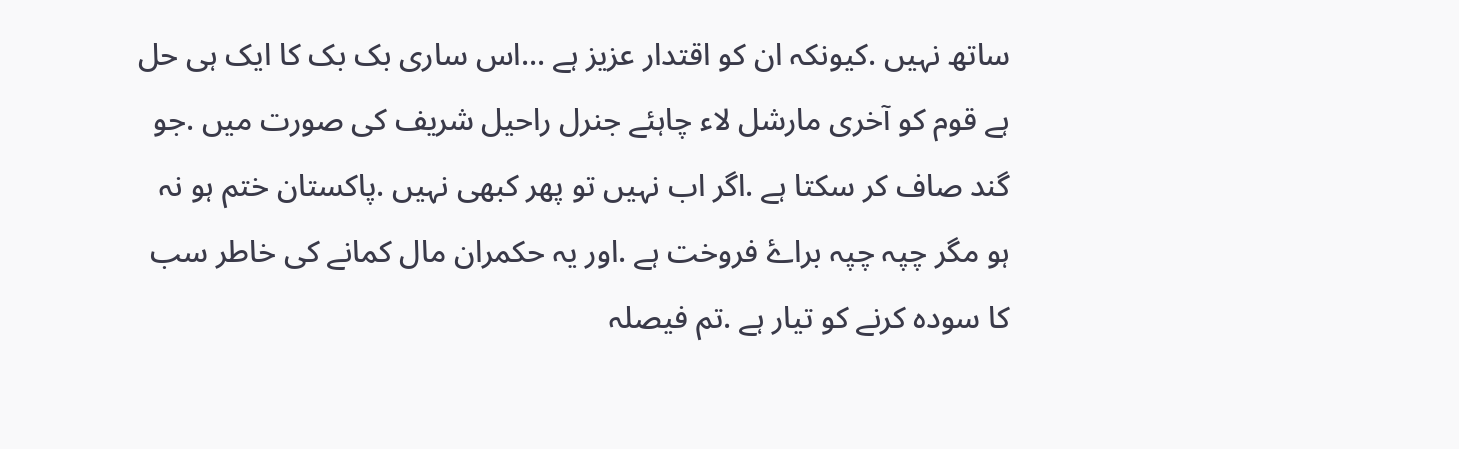ساتھ نہیں .کیونکہ ان کو اقتدار عزیز ہے ...اس ساری بک بک کا ایک ہی حل ہے قوم کو آخری مارشل لاء چاہئے جنرل راحیل شریف کی صورت میں .جو گند صاف کر سکتا ہے .اگر اب نہیں تو پھر کبھی نہیں .پاکستان ختم ہو نہ ہو مگر چپہ چپہ براۓ فروخت ہے .اور یہ حکمران مال کمانے کی خاطر سب کا سودہ کرنے کو تیار ہے .تم فیصلہ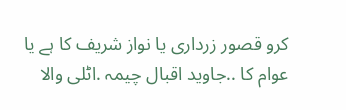کرو قصور زرداری یا نواز شریف کا ہے یا عوام کا ..جاوید اقبال چیمہ .اٹلی والا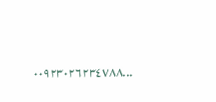...٠٠٩٢٣٠٢٦٢٣٤٧٨٨